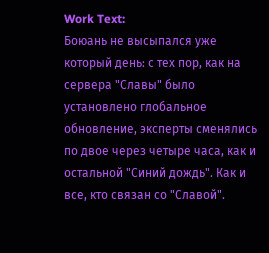Work Text:
Боюань не высыпался уже который день: с тех пор, как на сервера "Славы" было установлено глобальное обновление, эксперты сменялись по двое через четыре часа, как и остальной "Синий дождь". Как и все, кто связан со "Славой".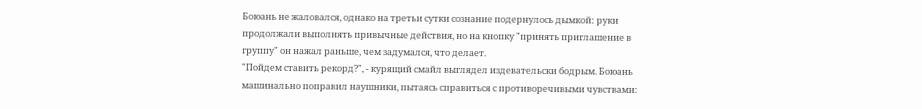Боюань не жаловался, однако на третьи сутки сознание подернулось дымкой: руки продолжали выполнять привычные действия, но на кнопку "принять приглашение в группу" он нажал раньше, чем задумался, что делает.
"Пойдем ставить рекорд?", - курящий смайл выглядел издевательски бодрым. Боюань машинально поправил наушники, пытаясь справиться с противоречивыми чувствами: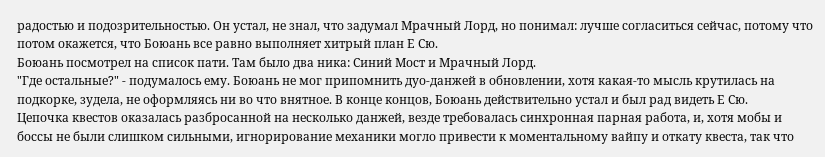радостью и подозрительностью. Он устал, не знал, что задумал Мрачный Лорд, но понимал: лучше согласиться сейчас, потому что потом окажется, что Боюань все равно выполняет хитрый план Е Сю.
Боюань посмотрел на список пати. Там было два ника: Синий Мост и Мрачный Лорд.
"Где остальные?" - подумалось ему. Боюань не мог припомнить дуо-данжей в обновлении, хотя какая-то мысль крутилась на подкорке, зудела, не оформляясь ни во что внятное. В конце концов, Боюань действительно устал и был рад видеть Е Сю.
Цепочка квестов оказалась разбросанной на несколько данжей, везде требовалась синхронная парная работа, и, хотя мобы и боссы не были слишком сильными, игнорирование механики могло привести к моментальному вайпу и откату квеста, так что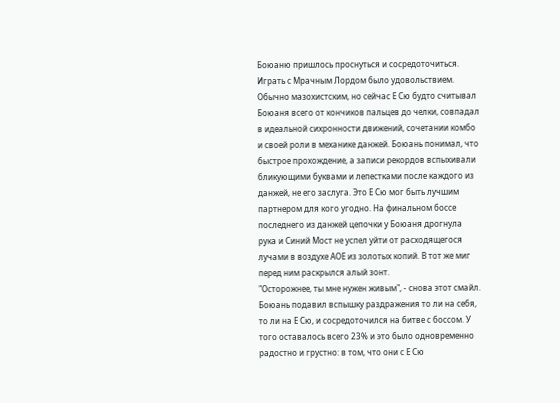Боюаню пришлось проснуться и сосредоточиться. Играть с Мрачным Лордом было удовольствием. Обычно мазохистским, но сейчас Е Сю будто считывал Боюаня всего от кончиков пальцев до челки, совпадал в идеальной сихронности движений, сочетании комбо и своей роли в механике данжей. Боюань понимал, что быстрое прохождение, а записи рекордов вспыхивали бликующими буквами и лепестками после каждого из данжей, не его заслуга. Это Е Сю мог быть лучшим партнером для кого угодно. На финальном боссе последнего из данжей цепочки у Боюаня дрогнула рука и Синий Мост не успел уйти от расходящегося лучами в воздухе АОЕ из золотых копий. В тот же миг перед ним раскрылся алый зонт.
"Осторожнее, ты мне нужен живым", - снова этот смайл. Боюань подавил вспышку раздражения то ли на себя, то ли на Е Сю, и сосредоточился на битве с боссом. У того оставалось всего 23% и это было одновременно радостно и грустно: в том, что они с Е Сю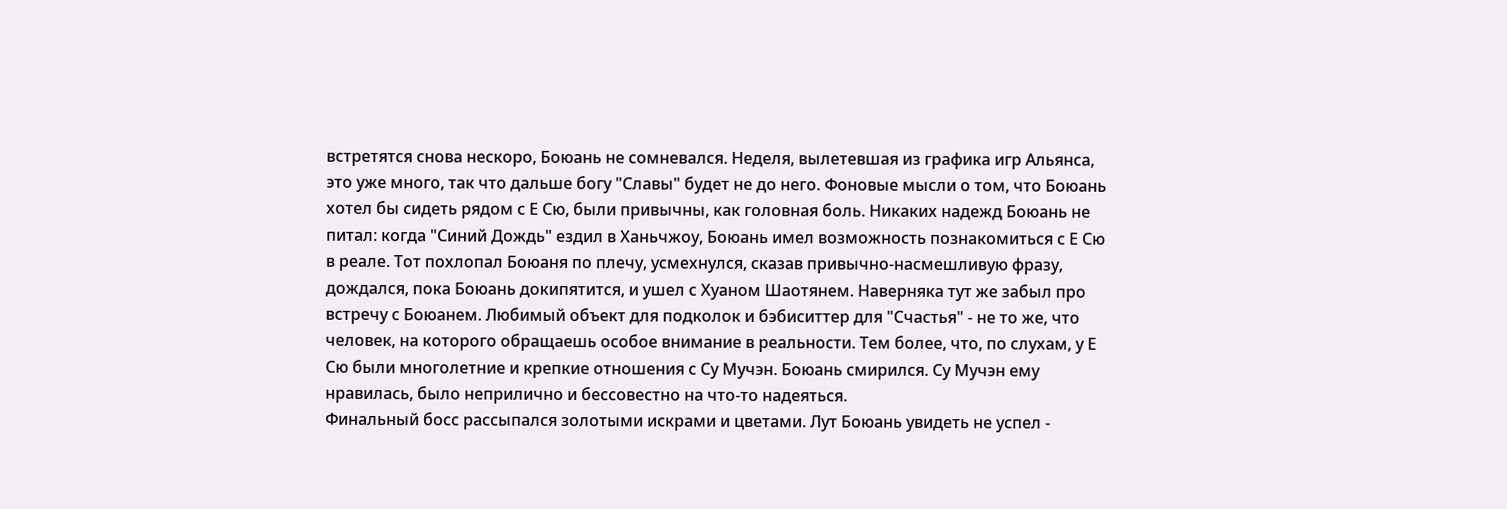встретятся снова нескоро, Боюань не сомневался. Неделя, вылетевшая из графика игр Альянса, это уже много, так что дальше богу "Славы" будет не до него. Фоновые мысли о том, что Боюань хотел бы сидеть рядом с Е Сю, были привычны, как головная боль. Никаких надежд Боюань не питал: когда "Синий Дождь" ездил в Ханьчжоу, Боюань имел возможность познакомиться с Е Сю в реале. Тот похлопал Боюаня по плечу, усмехнулся, сказав привычно-насмешливую фразу, дождался, пока Боюань докипятится, и ушел с Хуаном Шаотянем. Наверняка тут же забыл про встречу с Боюанем. Любимый объект для подколок и бэбиситтер для "Счастья" - не то же, что человек, на которого обращаешь особое внимание в реальности. Тем более, что, по слухам, у Е Сю были многолетние и крепкие отношения с Су Мучэн. Боюань смирился. Су Мучэн ему нравилась, было неприлично и бессовестно на что-то надеяться.
Финальный босс рассыпался золотыми искрами и цветами. Лут Боюань увидеть не успел -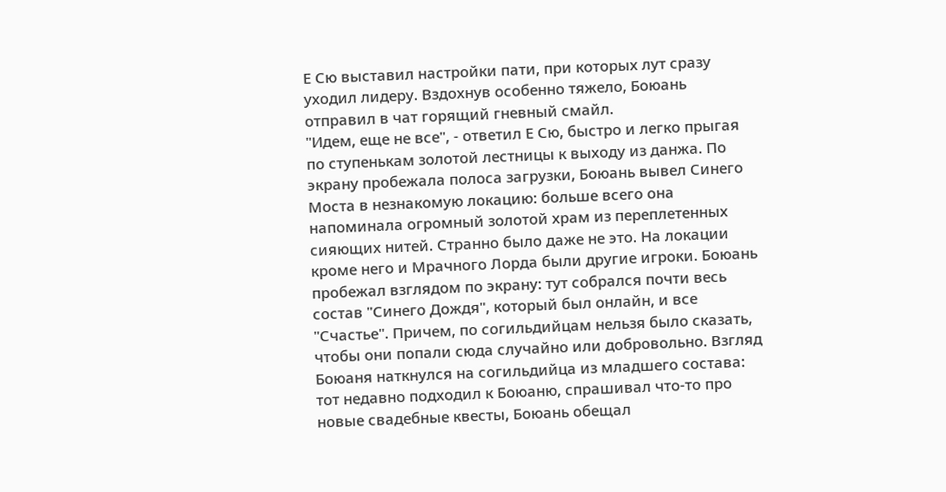Е Сю выставил настройки пати, при которых лут сразу уходил лидеру. Вздохнув особенно тяжело, Боюань отправил в чат горящий гневный смайл.
"Идем, еще не все", - ответил Е Сю, быстро и легко прыгая по ступенькам золотой лестницы к выходу из данжа. По экрану пробежала полоса загрузки, Боюань вывел Синего Моста в незнакомую локацию: больше всего она напоминала огромный золотой храм из переплетенных сияющих нитей. Странно было даже не это. На локации кроме него и Мрачного Лорда были другие игроки. Боюань пробежал взглядом по экрану: тут собрался почти весь состав "Синего Дождя", который был онлайн, и все "Счастье". Причем, по согильдийцам нельзя было сказать, чтобы они попали сюда случайно или добровольно. Взгляд Боюаня наткнулся на согильдийца из младшего состава: тот недавно подходил к Боюаню, спрашивал что-то про новые свадебные квесты, Боюань обещал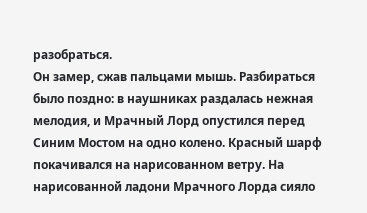разобраться.
Он замер, сжав пальцами мышь. Разбираться было поздно: в наушниках раздалась нежная мелодия, и Мрачный Лорд опустился перед Синим Мостом на одно колено. Красный шарф покачивался на нарисованном ветру. На нарисованной ладони Мрачного Лорда сияло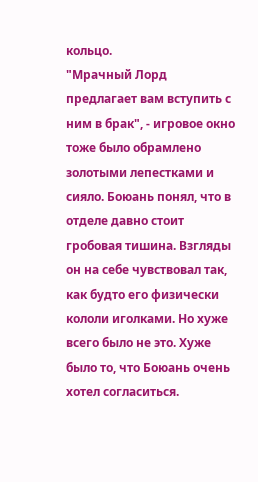кольцо.
"Мрачный Лорд предлагает вам вступить с ним в брак", - игровое окно тоже было обрамлено золотыми лепестками и сияло. Боюань понял, что в отделе давно стоит гробовая тишина. Взгляды он на себе чувствовал так, как будто его физически кололи иголками. Но хуже всего было не это. Хуже было то, что Боюань очень хотел согласиться.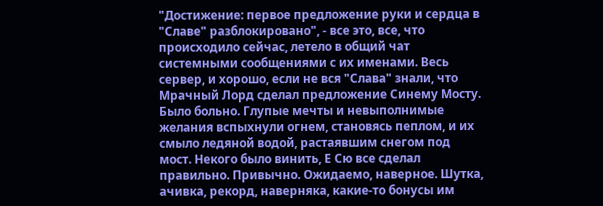"Достижение: первое предложение руки и сердца в "Славе" разблокировано", - все это, все, что происходило сейчас, летело в общий чат системными сообщениями с их именами. Весь сервер, и хорошо, если не вся "Слава" знали, что Мрачный Лорд сделал предложение Синему Мосту.
Было больно. Глупые мечты и невыполнимые желания вспыхнули огнем, становясь пеплом, и их смыло ледяной водой, растаявшим снегом под мост. Некого было винить, Е Сю все сделал правильно. Привычно. Ожидаемо, наверное. Шутка, ачивка, рекорд, наверняка, какие-то бонусы им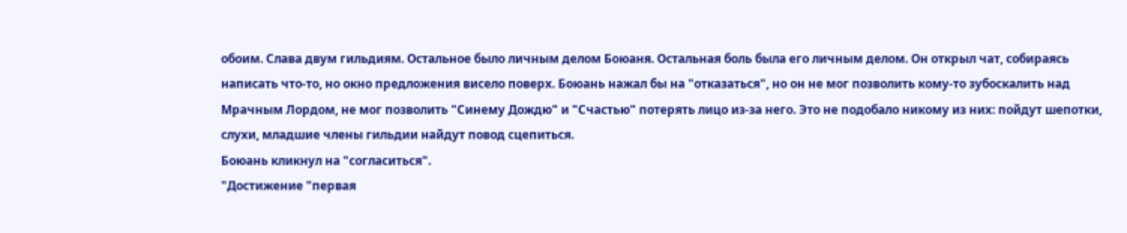обоим. Слава двум гильдиям. Остальное было личным делом Боюаня. Остальная боль была его личным делом. Он открыл чат, собираясь написать что-то, но окно предложения висело поверх. Боюань нажал бы на "отказаться", но он не мог позволить кому-то зубоскалить над Мрачным Лордом, не мог позволить "Синему Дождю" и "Счастью" потерять лицо из-за него. Это не подобало никому из них: пойдут шепотки, слухи, младшие члены гильдии найдут повод сцепиться.
Боюань кликнул на "согласиться".
"Достижение "первая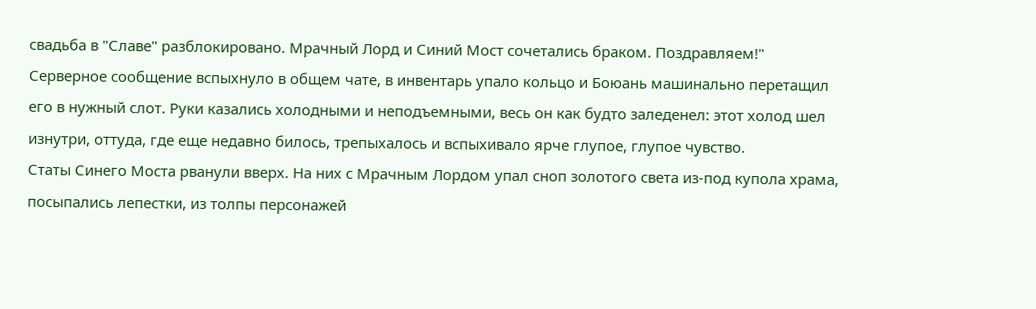свадьба в "Славе" разблокировано. Мрачный Лорд и Синий Мост сочетались браком. Поздравляем!"
Серверное сообщение вспыхнуло в общем чате, в инвентарь упало кольцо и Боюань машинально перетащил его в нужный слот. Руки казались холодными и неподъемными, весь он как будто заледенел: этот холод шел изнутри, оттуда, где еще недавно билось, трепыхалось и вспыхивало ярче глупое, глупое чувство.
Статы Синего Моста рванули вверх. На них с Мрачным Лордом упал сноп золотого света из-под купола храма, посыпались лепестки, из толпы персонажей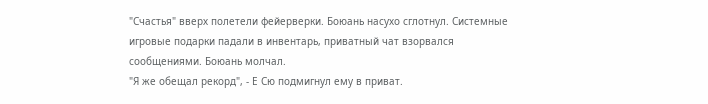"Счастья" вверх полетели фейерверки. Боюань насухо сглотнул. Системные игровые подарки падали в инвентарь, приватный чат взорвался сообщениями. Боюань молчал.
"Я же обещал рекорд", - Е Сю подмигнул ему в приват.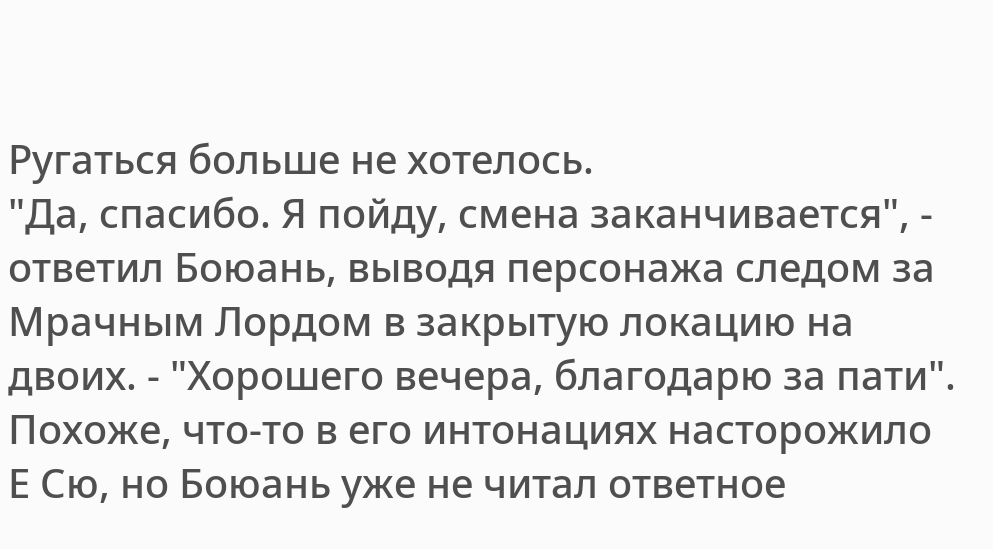Ругаться больше не хотелось.
"Да, спасибо. Я пойду, смена заканчивается", - ответил Боюань, выводя персонажа следом за Мрачным Лордом в закрытую локацию на двоих. - "Хорошего вечера, благодарю за пати".
Похоже, что-то в его интонациях насторожило Е Сю, но Боюань уже не читал ответное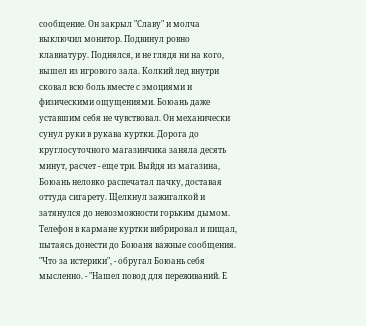сообщение. Он закрыл "Славу" и молча выключил монитор. Подвинул ровно клавиатуру. Поднялся, и не глядя ни на кого, вышел из игрового зала. Колкий лед внутри сковал всю боль вместе с эмоциями и физическими ощущениями. Боюань даже уставшим себя не чувствовал. Он механически сунул руки в рукава куртки. Дорога до круглосуточного магазинчика заняла десять минут, расчет - еще три. Выйдя из магазина, Боюань неловко распечатал пачку, доставая оттуда сигарету. Щелкнул зажигалкой и затянулся до невозможности горьким дымом. Телефон в кармане куртки вибрировал и пищал, пытаясь донести до Боюаня важные сообщения.
"Что за истерики", - обругал Боюань себя мысленно. - "Нашел повод для переживаний. Е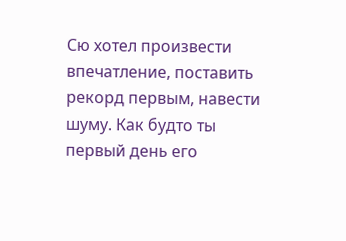Сю хотел произвести впечатление, поставить рекорд первым, навести шуму. Как будто ты первый день его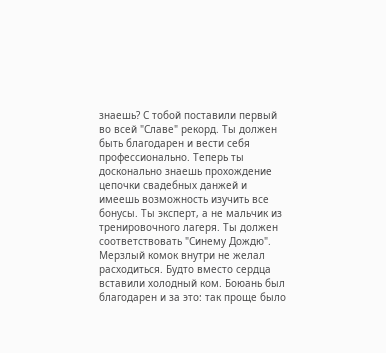знаешь? С тобой поставили первый во всей "Славе" рекорд. Ты должен быть благодарен и вести себя профессионально. Теперь ты досконально знаешь прохождение цепочки свадебных данжей и имеешь возможность изучить все бонусы. Ты эксперт, а не мальчик из тренировочного лагеря. Ты должен соответствовать "Синему Дождю".
Мерзлый комок внутри не желал расходиться. Будто вместо сердца вставили холодный ком. Боюань был благодарен и за это: так проще было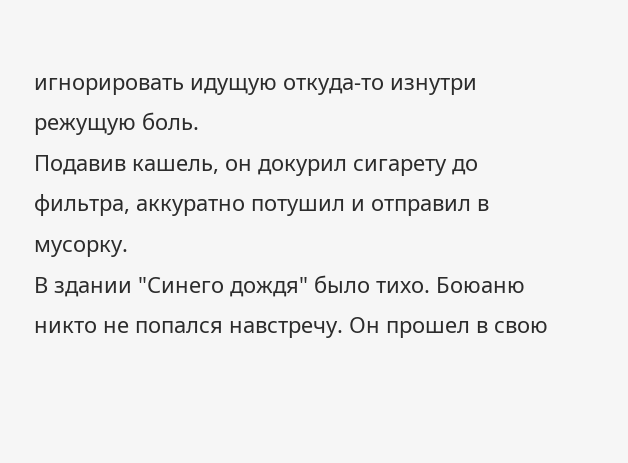игнорировать идущую откуда-то изнутри режущую боль.
Подавив кашель, он докурил сигарету до фильтра, аккуратно потушил и отправил в мусорку.
В здании "Синего дождя" было тихо. Боюаню никто не попался навстречу. Он прошел в свою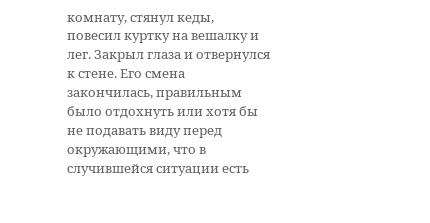комнату, стянул кеды, повесил куртку на вешалку и лег. Закрыл глаза и отвернулся к стене. Его смена закончилась, правильным было отдохнуть или хотя бы не подавать виду перед окружающими, что в случившейся ситуации есть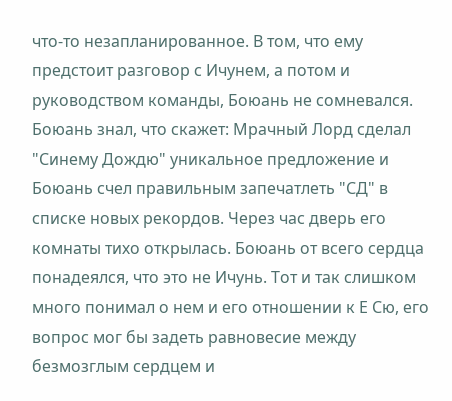что-то незапланированное. В том, что ему предстоит разговор с Ичунем, а потом и руководством команды, Боюань не сомневался. Боюань знал, что скажет: Мрачный Лорд сделал "Синему Дождю" уникальное предложение и Боюань счел правильным запечатлеть "СД" в списке новых рекордов. Через час дверь его комнаты тихо открылась. Боюань от всего сердца понадеялся, что это не Ичунь. Тот и так слишком много понимал о нем и его отношении к Е Сю, его вопрос мог бы задеть равновесие между безмозглым сердцем и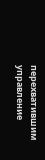перехватившим управление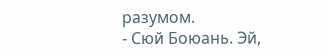разумом.
- Сюй Боюань. Эй,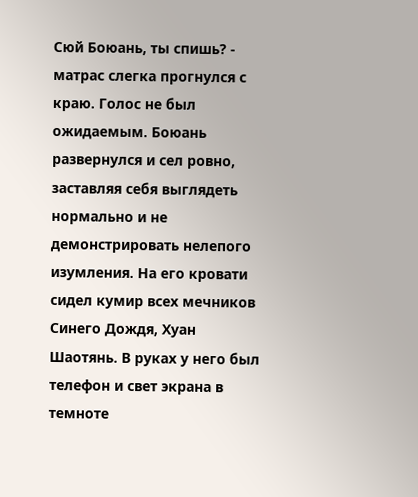Сюй Боюань, ты спишь? - матрас слегка прогнулся с краю. Голос не был ожидаемым. Боюань развернулся и сел ровно, заставляя себя выглядеть нормально и не демонстрировать нелепого изумления. На его кровати сидел кумир всех мечников Синего Дождя, Хуан Шаотянь. В руках у него был телефон и свет экрана в темноте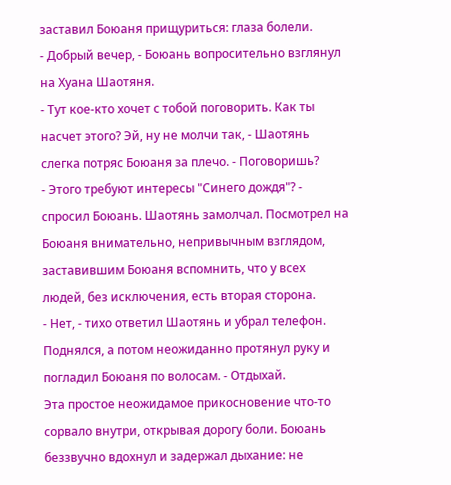заставил Боюаня прищуриться: глаза болели.
- Добрый вечер, - Боюань вопросительно взглянул на Хуана Шаотяня.
- Тут кое-кто хочет с тобой поговорить. Как ты насчет этого? Эй, ну не молчи так, - Шаотянь слегка потряс Боюаня за плечо. - Поговоришь?
- Этого требуют интересы "Синего дождя"? - спросил Боюань. Шаотянь замолчал. Посмотрел на Боюаня внимательно, непривычным взглядом, заставившим Боюаня вспомнить, что у всех людей, без исключения, есть вторая сторона.
- Нет, - тихо ответил Шаотянь и убрал телефон. Поднялся, а потом неожиданно протянул руку и погладил Боюаня по волосам. - Отдыхай.
Эта простое неожидамое прикосновение что-то сорвало внутри, открывая дорогу боли. Боюань беззвучно вдохнул и задержал дыхание: не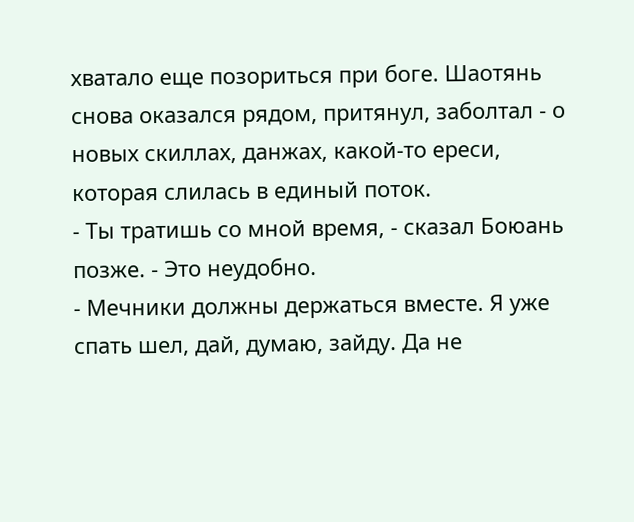хватало еще позориться при боге. Шаотянь снова оказался рядом, притянул, заболтал - о новых скиллах, данжах, какой-то ереси, которая слилась в единый поток.
- Ты тратишь со мной время, - сказал Боюань позже. - Это неудобно.
- Мечники должны держаться вместе. Я уже спать шел, дай, думаю, зайду. Да не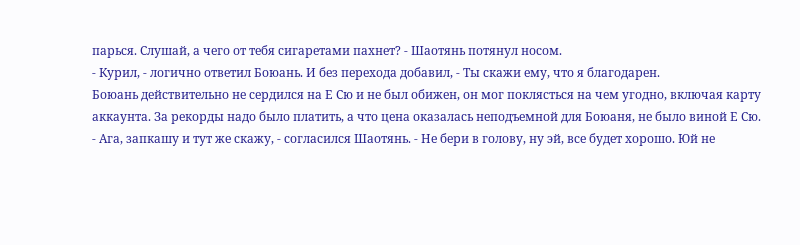парься. Слушай, а чего от тебя сигаретами пахнет? - Шаотянь потянул носом.
- Курил, - логично ответил Боюань. И без перехода добавил, - Ты скажи ему, что я благодарен.
Боюань действительно не сердился на Е Сю и не был обижен, он мог поклясться на чем угодно, включая карту аккаунта. За рекорды надо было платить, а что цена оказалась неподъемной для Боюаня, не было виной Е Сю.
- Ага, запкашу и тут же скажу, - согласился Шаотянь. - Не бери в голову, ну эй, все будет хорошо. Юй не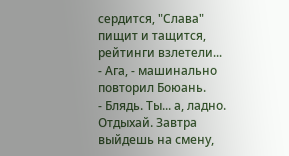сердится, "Слава" пищит и тащится, рейтинги взлетели...
- Ага, - машинально повторил Боюань.
- Блядь. Ты... а, ладно. Отдыхай. Завтра выйдешь на смену,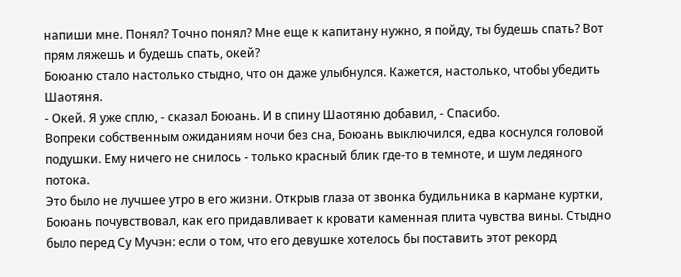напиши мне. Понял? Точно понял? Мне еще к капитану нужно, я пойду, ты будешь спать? Вот прям ляжешь и будешь спать, окей?
Боюаню стало настолько стыдно, что он даже улыбнулся. Кажется, настолько, чтобы убедить Шаотяня.
- Окей. Я уже сплю, - сказал Боюань. И в спину Шаотяню добавил, - Спасибо.
Вопреки собственным ожиданиям ночи без сна, Боюань выключился, едва коснулся головой подушки. Ему ничего не снилось - только красный блик где-то в темноте, и шум ледяного потока.
Это было не лучшее утро в его жизни. Открыв глаза от звонка будильника в кармане куртки, Боюань почувствовал, как его придавливает к кровати каменная плита чувства вины. Стыдно было перед Су Мучэн: если о том, что его девушке хотелось бы поставить этот рекорд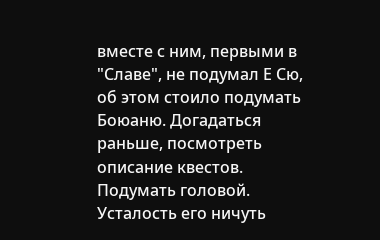вместе с ним, первыми в "Славе", не подумал Е Сю, об этом стоило подумать Боюаню. Догадаться раньше, посмотреть описание квестов. Подумать головой. Усталость его ничуть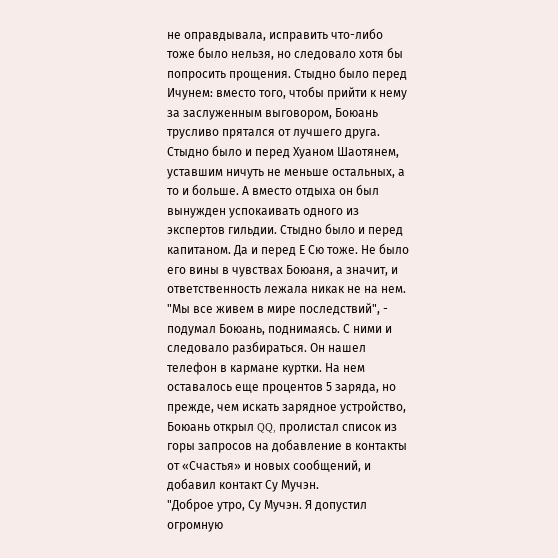не оправдывала, исправить что-либо тоже было нельзя, но следовало хотя бы попросить прощения. Стыдно было перед Ичунем: вместо того, чтобы прийти к нему за заслуженным выговором, Боюань трусливо прятался от лучшего друга. Стыдно было и перед Хуаном Шаотянем, уставшим ничуть не меньше остальных, а то и больше. А вместо отдыха он был вынужден успокаивать одного из экспертов гильдии. Стыдно было и перед капитаном. Да и перед Е Сю тоже. Не было его вины в чувствах Боюаня, а значит, и ответственность лежала никак не на нем.
"Мы все живем в мире последствий", - подумал Боюань, поднимаясь. С ними и следовало разбираться. Он нашел телефон в кармане куртки. На нем оставалось еще процентов 5 заряда, но прежде, чем искать зарядное устройство, Боюань открыл QQ, пролистал список из горы запросов на добавление в контакты от «Счастья» и новых сообщений, и добавил контакт Су Мучэн.
"Доброе утро, Су Мучэн. Я допустил огромную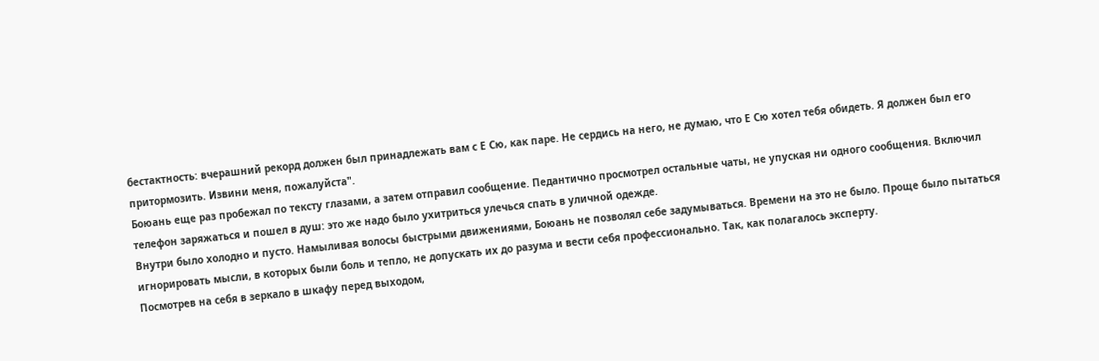бестактность: вчерашний рекорд должен был принадлежать вам с Е Сю, как паре. Не сердись на него, не думаю, что Е Сю хотел тебя обидеть. Я должен был его притормозить. Извини меня, пожалуйста".
Боюань еще раз пробежал по тексту глазами, а затем отправил сообщение. Педантично просмотрел остальные чаты, не упуская ни одного сообщения. Включил телефон заряжаться и пошел в душ: это же надо было ухитриться улечься спать в уличной одежде.
Внутри было холодно и пусто. Намыливая волосы быстрыми движениями, Боюань не позволял себе задумываться. Времени на это не было. Проще было пытаться игнорировать мысли, в которых были боль и тепло, не допускать их до разума и вести себя профессионально. Так, как полагалось эксперту.
Посмотрев на себя в зеркало в шкафу перед выходом,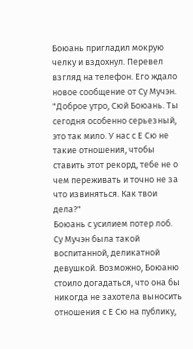Боюань пригладил мокрую челку и вздохнул. Перевел взгляд на телефон. Его ждало новое сообщение от Су Мучэн.
"Доброе утро, Сюй Боюань. Ты сегодня особенно серьезный, это так мило. У нас с Е Сю не такие отношения, чтобы ставить этот рекорд, тебе не о чем переживать и точно не за что извиняться. Как твои дела?"
Боюань с усилием потер лоб. Су Мучэн была такой воспитанной, деликатной девушкой. Возможно, Боюаню стоило догадаться, что она бы никогда не захотела выносить отношения с Е Сю на публику,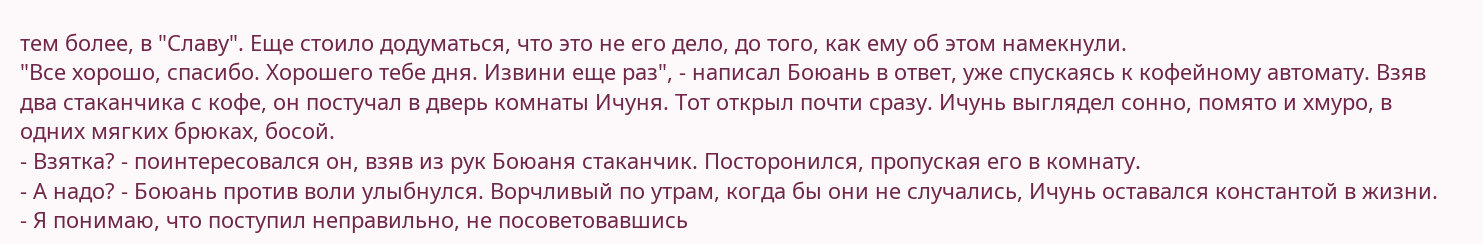тем более, в "Славу". Еще стоило додуматься, что это не его дело, до того, как ему об этом намекнули.
"Все хорошо, спасибо. Хорошего тебе дня. Извини еще раз", - написал Боюань в ответ, уже спускаясь к кофейному автомату. Взяв два стаканчика с кофе, он постучал в дверь комнаты Ичуня. Тот открыл почти сразу. Ичунь выглядел сонно, помято и хмуро, в одних мягких брюках, босой.
- Взятка? - поинтересовался он, взяв из рук Боюаня стаканчик. Посторонился, пропуская его в комнату.
- А надо? - Боюань против воли улыбнулся. Ворчливый по утрам, когда бы они не случались, Ичунь оставался константой в жизни. - Я понимаю, что поступил неправильно, не посоветовавшись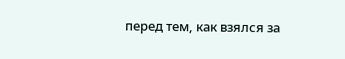перед тем, как взялся за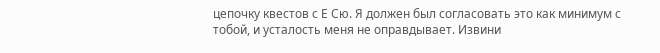цепочку квестов с Е Сю. Я должен был согласовать это как минимум с тобой, и усталость меня не оправдывает. Извини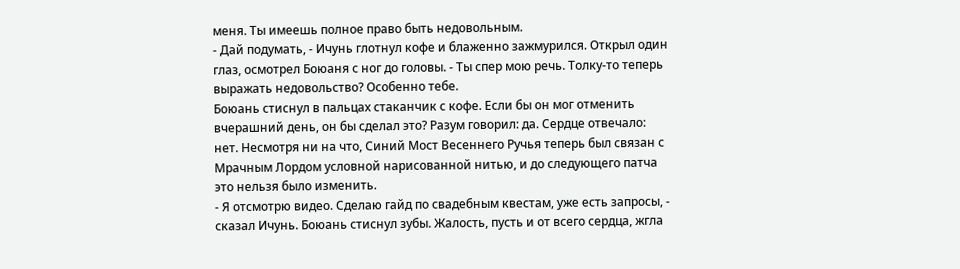меня. Ты имеешь полное право быть недовольным.
- Дай подумать, - Ичунь глотнул кофе и блаженно зажмурился. Открыл один глаз, осмотрел Боюаня с ног до головы. - Ты спер мою речь. Толку-то теперь выражать недовольство? Особенно тебе.
Боюань стиснул в пальцах стаканчик с кофе. Если бы он мог отменить вчерашний день, он бы сделал это? Разум говорил: да. Сердце отвечало: нет. Несмотря ни на что, Синий Мост Весеннего Ручья теперь был связан с Мрачным Лордом условной нарисованной нитью, и до следующего патча это нельзя было изменить.
- Я отсмотрю видео. Сделаю гайд по свадебным квестам, уже есть запросы, - сказал Ичунь. Боюань стиснул зубы. Жалость, пусть и от всего сердца, жгла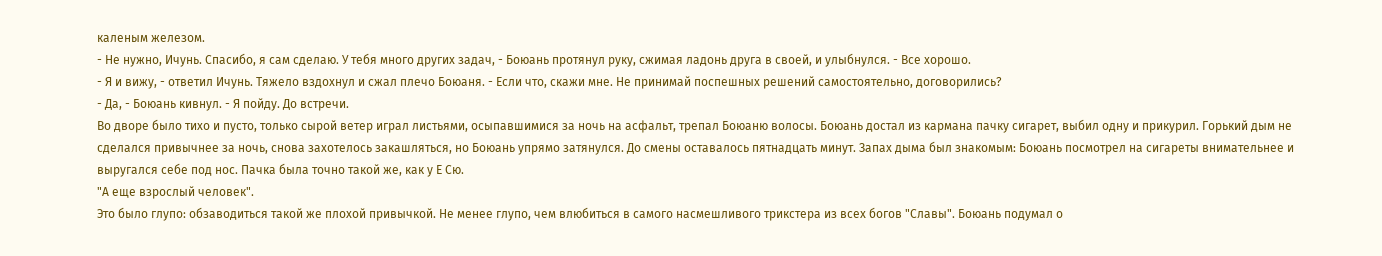каленым железом.
- Не нужно, Ичунь. Спасибо, я сам сделаю. У тебя много других задач, - Боюань протянул руку, сжимая ладонь друга в своей, и улыбнулся. - Все хорошо.
- Я и вижу, - ответил Ичунь. Тяжело вздохнул и сжал плечо Боюаня. - Если что, скажи мне. Не принимай поспешных решений самостоятельно, договорились?
- Да, - Боюань кивнул. - Я пойду. До встречи.
Во дворе было тихо и пусто, только сырой ветер играл листьями, осыпавшимися за ночь на асфальт, трепал Боюаню волосы. Боюань достал из кармана пачку сигарет, выбил одну и прикурил. Горький дым не сделался привычнее за ночь, снова захотелось закашляться, но Боюань упрямо затянулся. До смены оставалось пятнадцать минут. Запах дыма был знакомым: Боюань посмотрел на сигареты внимательнее и выругался себе под нос. Пачка была точно такой же, как у Е Сю.
"А еще взрослый человек".
Это было глупо: обзаводиться такой же плохой привычкой. Не менее глупо, чем влюбиться в самого насмешливого трикстера из всех богов "Славы". Боюань подумал о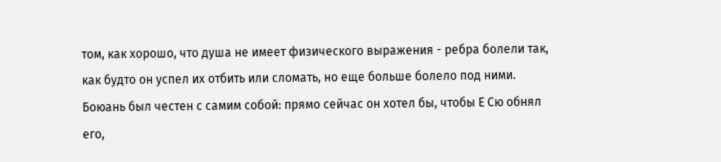том, как хорошо, что душа не имеет физического выражения - ребра болели так, как будто он успел их отбить или сломать, но еще больше болело под ними. Боюань был честен с самим собой: прямо сейчас он хотел бы, чтобы Е Сю обнял его,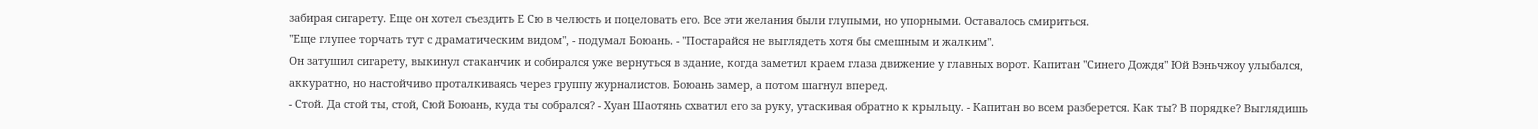забирая сигарету. Еще он хотел съездить Е Сю в челюсть и поцеловать его. Все эти желания были глупыми, но упорными. Оставалось смириться.
"Еще глупее торчать тут с драматическим видом", - подумал Боюань. - "Постарайся не выглядеть хотя бы смешным и жалким".
Он затушил сигарету, выкинул стаканчик и собирался уже вернуться в здание, когда заметил краем глаза движение у главных ворот. Капитан "Синего Дождя" Юй Вэньчжоу улыбался, аккуратно, но настойчиво проталкиваясь через группу журналистов. Боюань замер, а потом шагнул вперед.
- Стой. Да стой ты, стой, Сюй Боюань, куда ты собрался? - Хуан Шаотянь схватил его за руку, утаскивая обратно к крыльцу. - Капитан во всем разберется. Как ты? В порядке? Выглядишь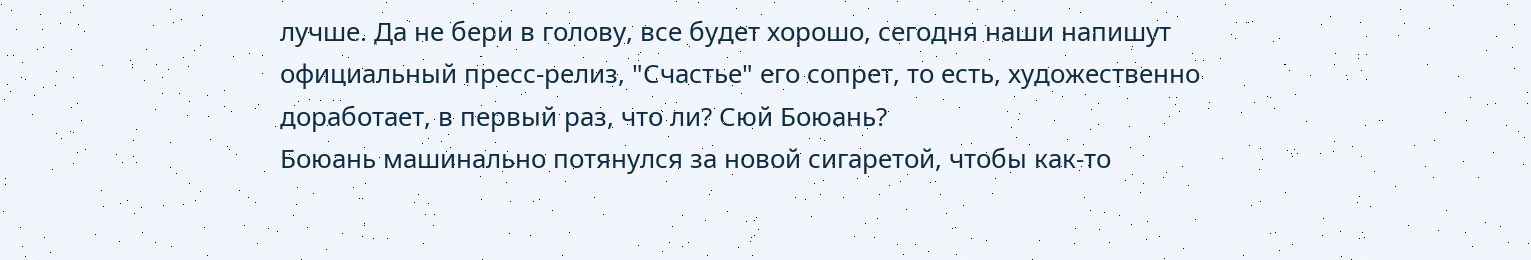лучше. Да не бери в голову, все будет хорошо, сегодня наши напишут официальный пресс-релиз, "Счастье" его сопрет, то есть, художественно доработает, в первый раз, что ли? Сюй Боюань?
Боюань машинально потянулся за новой сигаретой, чтобы как-то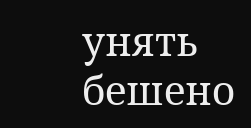унять бешено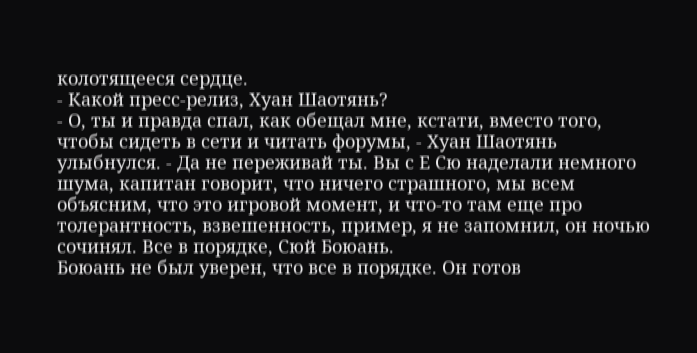колотящееся сердце.
- Какой пресс-релиз, Хуан Шаотянь?
- О, ты и правда спал, как обещал мне, кстати, вместо того, чтобы сидеть в сети и читать форумы, - Хуан Шаотянь улыбнулся. - Да не переживай ты. Вы с Е Сю наделали немного шума, капитан говорит, что ничего страшного, мы всем объясним, что это игровой момент, и что-то там еще про толерантность, взвешенность, пример, я не запомнил, он ночью сочинял. Все в порядке, Сюй Боюань.
Боюань не был уверен, что все в порядке. Он готов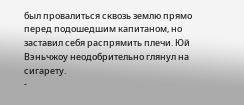был провалиться сквозь землю прямо перед подошедшим капитаном, но заставил себя распрямить плечи. Юй Вэньчжоу неодобрительно глянул на сигарету.
-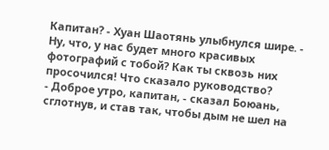Капитан? - Хуан Шаотянь улыбнулся шире. - Ну, что, у нас будет много красивых фотографий с тобой? Как ты сквозь них просочился! Что сказало руководство?
- Доброе утро, капитан, - сказал Боюань, сглотнув, и став так, чтобы дым не шел на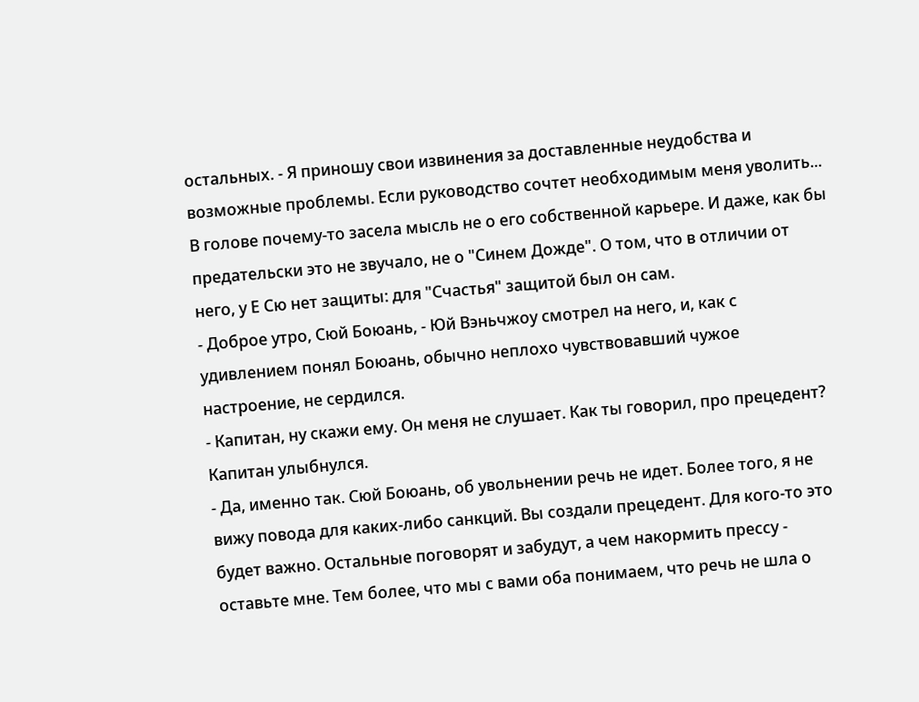остальных. - Я приношу свои извинения за доставленные неудобства и возможные проблемы. Если руководство сочтет необходимым меня уволить...
В голове почему-то засела мысль не о его собственной карьере. И даже, как бы предательски это не звучало, не о "Синем Дожде". О том, что в отличии от него, у Е Сю нет защиты: для "Счастья" защитой был он сам.
- Доброе утро, Сюй Боюань, - Юй Вэньчжоу смотрел на него, и, как с удивлением понял Боюань, обычно неплохо чувствовавший чужое настроение, не сердился.
- Капитан, ну скажи ему. Он меня не слушает. Как ты говорил, про прецедент?
Капитан улыбнулся.
- Да, именно так. Сюй Боюань, об увольнении речь не идет. Более того, я не вижу повода для каких-либо санкций. Вы создали прецедент. Для кого-то это будет важно. Остальные поговорят и забудут, а чем накормить прессу - оставьте мне. Тем более, что мы с вами оба понимаем, что речь не шла о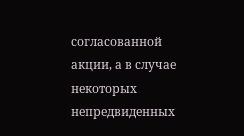согласованной акции, а в случае некоторых непредвиденных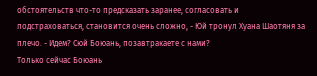обстоятельств что-то предсказать заранее, согласовать и подстраховаться, становится очень сложно, - Юй тронул Хуана Шаотяня за плечо. - Идем? Сюй Боюань, позавтракаете с нами?
Только сейчас Боюань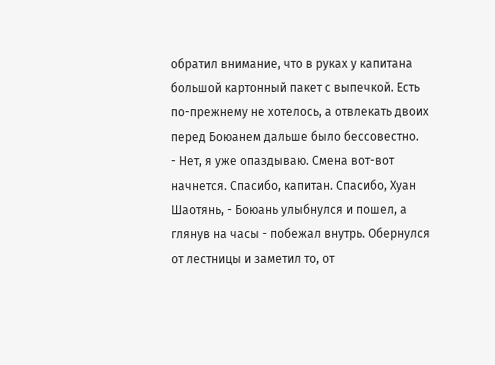обратил внимание, что в руках у капитана большой картонный пакет с выпечкой. Есть по-прежнему не хотелось, а отвлекать двоих перед Боюанем дальше было бессовестно.
- Нет, я уже опаздываю. Смена вот-вот начнется. Спасибо, капитан. Спасибо, Хуан Шаотянь, - Боюань улыбнулся и пошел, а глянув на часы - побежал внутрь. Обернулся от лестницы и заметил то, от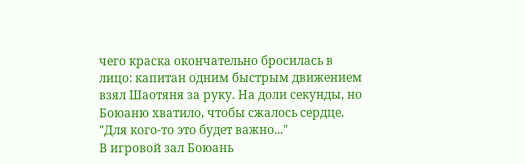чего краска окончательно бросилась в лицо: капитан одним быстрым движением взял Шаотяня за руку. На доли секунды, но Боюаню хватило, чтобы сжалось сердце.
"Для кого-то это будет важно..."
В игровой зал Боюань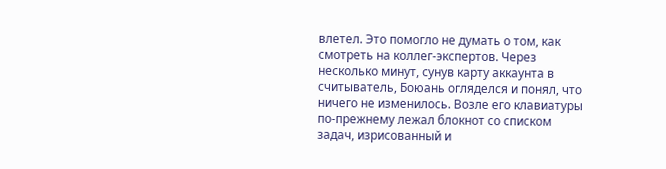влетел. Это помогло не думать о том, как смотреть на коллег-экспертов. Через несколько минут, сунув карту аккаунта в считыватель, Боюань огляделся и понял, что ничего не изменилось. Возле его клавиатуры по-прежнему лежал блокнот со списком задач, изрисованный и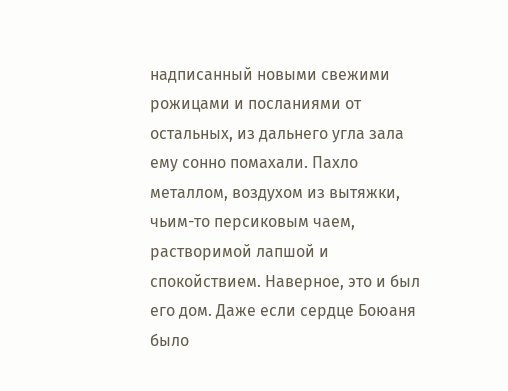надписанный новыми свежими рожицами и посланиями от остальных, из дальнего угла зала ему сонно помахали. Пахло металлом, воздухом из вытяжки, чьим-то персиковым чаем, растворимой лапшой и спокойствием. Наверное, это и был его дом. Даже если сердце Боюаня было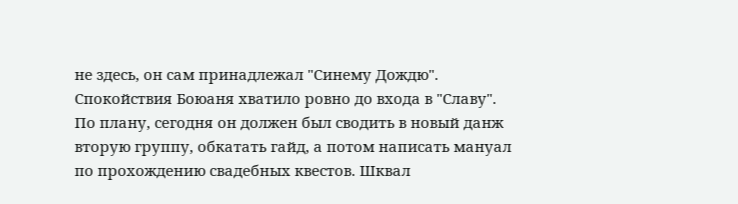не здесь, он сам принадлежал "Синему Дождю".
Спокойствия Боюаня хватило ровно до входа в "Славу". По плану, сегодня он должен был сводить в новый данж вторую группу, обкатать гайд, а потом написать мануал по прохождению свадебных квестов. Шквал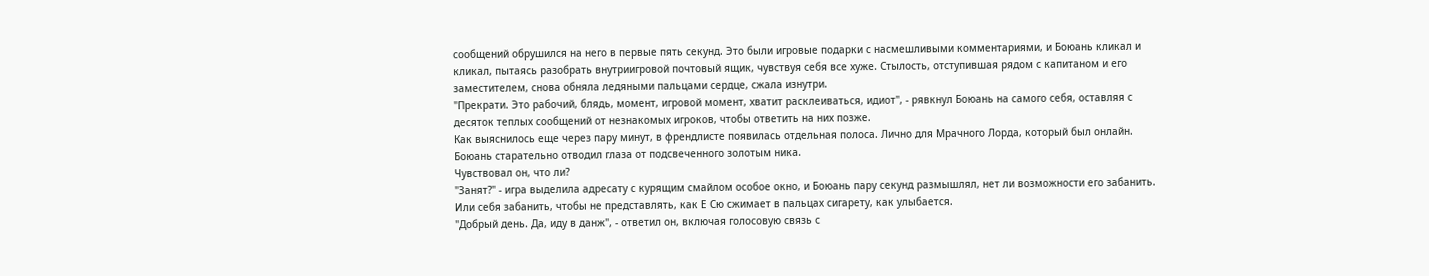сообщений обрушился на него в первые пять секунд. Это были игровые подарки с насмешливыми комментариями, и Боюань кликал и кликал, пытаясь разобрать внутриигровой почтовый ящик, чувствуя себя все хуже. Стылость, отступившая рядом с капитаном и его заместителем, снова обняла ледяными пальцами сердце, сжала изнутри.
"Прекрати. Это рабочий, блядь, момент, игровой момент, хватит расклеиваться, идиот", - рявкнул Боюань на самого себя, оставляя с десяток теплых сообщений от незнакомых игроков, чтобы ответить на них позже.
Как выяснилось еще через пару минут, в френдлисте появилась отдельная полоса. Лично для Мрачного Лорда, который был онлайн. Боюань старательно отводил глаза от подсвеченного золотым ника.
Чувствовал он, что ли?
"Занят?" - игра выделила адресату с курящим смайлом особое окно, и Боюань пару секунд размышлял, нет ли возможности его забанить. Или себя забанить, чтобы не представлять, как Е Сю сжимает в пальцах сигарету, как улыбается.
"Добрый день. Да, иду в данж", - ответил он, включая голосовую связь с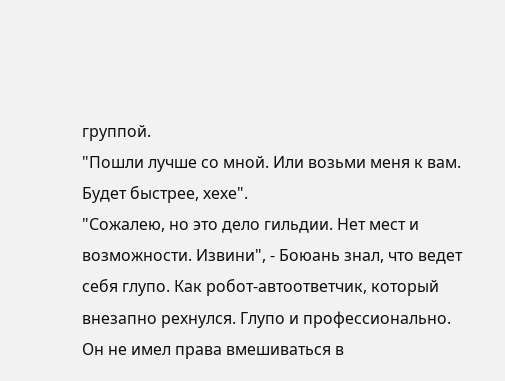группой.
"Пошли лучше со мной. Или возьми меня к вам. Будет быстрее, хехе".
"Сожалею, но это дело гильдии. Нет мест и возможности. Извини", - Боюань знал, что ведет себя глупо. Как робот-автоответчик, который внезапно рехнулся. Глупо и профессионально. Он не имел права вмешиваться в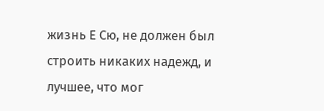жизнь Е Сю, не должен был строить никаких надежд, и лучшее, что мог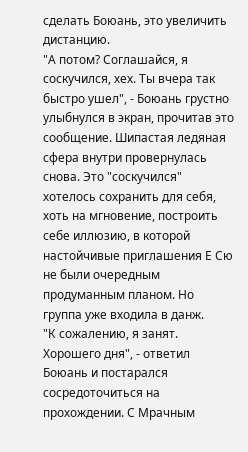сделать Боюань, это увеличить дистанцию.
"А потом? Соглашайся, я соскучился, хех. Ты вчера так быстро ушел", - Боюань грустно улыбнулся в экран, прочитав это сообщение. Шипастая ледяная сфера внутри провернулась снова. Это "соскучился" хотелось сохранить для себя, хоть на мгновение, построить себе иллюзию, в которой настойчивые приглашения Е Сю не были очередным продуманным планом. Но группа уже входила в данж.
"К сожалению, я занят. Хорошего дня", - ответил Боюань и постарался сосредоточиться на прохождении. С Мрачным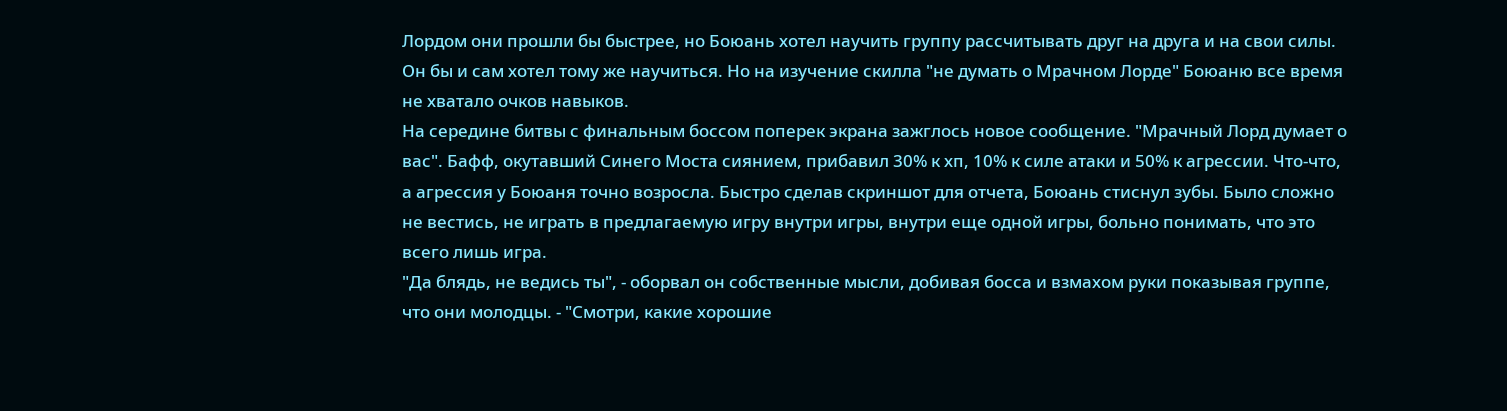Лордом они прошли бы быстрее, но Боюань хотел научить группу рассчитывать друг на друга и на свои силы. Он бы и сам хотел тому же научиться. Но на изучение скилла "не думать о Мрачном Лорде" Боюаню все время не хватало очков навыков.
На середине битвы с финальным боссом поперек экрана зажглось новое сообщение. "Мрачный Лорд думает о вас". Бафф, окутавший Синего Моста сиянием, прибавил 30% к хп, 10% к силе атаки и 50% к агрессии. Что-что, а агрессия у Боюаня точно возросла. Быстро сделав скриншот для отчета, Боюань стиснул зубы. Было сложно не вестись, не играть в предлагаемую игру внутри игры, внутри еще одной игры, больно понимать, что это всего лишь игра.
"Да блядь, не ведись ты", - оборвал он собственные мысли, добивая босса и взмахом руки показывая группе, что они молодцы. - "Смотри, какие хорошие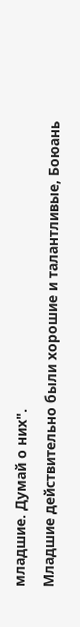младшие. Думай о них".
Младшие действительно были хорошие и талантливые, Боюань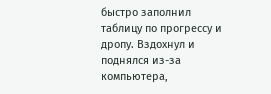быстро заполнил таблицу по прогрессу и дропу. Вздохнул и поднялся из-за компьютера,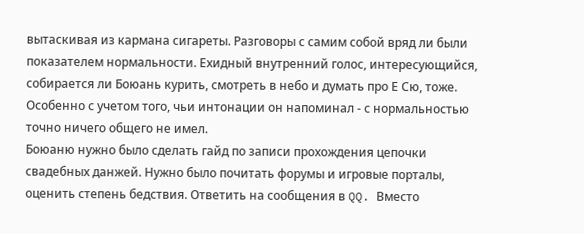вытаскивая из кармана сигареты. Разговоры с самим собой вряд ли были показателем нормальности. Ехидный внутренний голос, интересующийся, собирается ли Боюань курить, смотреть в небо и думать про Е Сю, тоже. Особенно с учетом того, чьи интонации он напоминал - с нормальностью точно ничего общего не имел.
Боюаню нужно было сделать гайд по записи прохождения цепочки свадебных данжей. Нужно было почитать форумы и игровые порталы, оценить степень бедствия. Ответить на сообщения в QQ. Вместо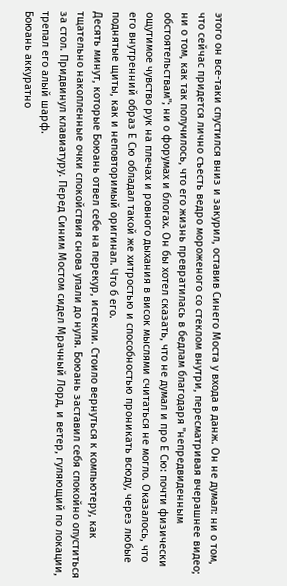этого он все-таки спустился вниз и закурил, оставив Синего Моста у входа в данж. Он не думал: ни о том, что сейчас придется лично съесть ведро мороженого со стеклом внутри, пересматривая вчерашнее видео; ни о том, как так получилось, что его жизнь превратилась в бедлам благодаря "непредвиденным обстоятельствам"; ни о форумах и блогах. Он бы хотел сказать, что не думал и про Е Сю: почти физически ощутимое чувство рук на плечах и ровного дыхания в висок мыслями считаться не могло. Оказалось, что его внутренний образ Е Сю обладал такой же хитростью и способностью проникать всюду, через любые поднятые щиты, как и неповторимый оригинал. Что б его.
Десять минут, которые Боюань отвел себе на перекур, истекли. Стоило вернуться к компьютеру, как тщательно накопленные очки спокойствия снова упали до нуля. Боюань заставил себя спокойно опуститься за стол. Придвинул клавиатуру. Перед Синим Мостом сидел Мрачный Лорд, и ветер, гуляющий по локации, трепал его алый шарф.
Боюань аккуратно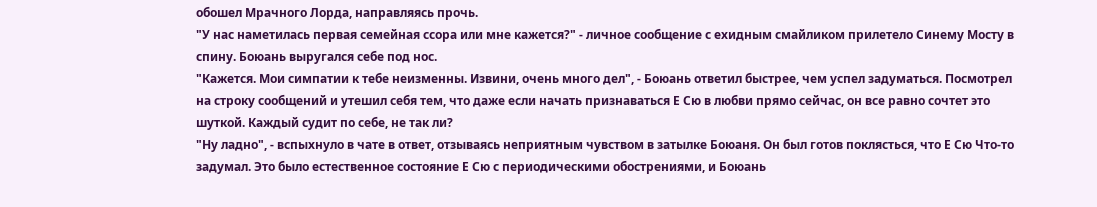обошел Мрачного Лорда, направляясь прочь.
"У нас наметилась первая семейная ссора или мне кажется?" - личное сообщение с ехидным смайликом прилетело Синему Мосту в спину. Боюань выругался себе под нос.
"Кажется. Мои симпатии к тебе неизменны. Извини, очень много дел", - Боюань ответил быстрее, чем успел задуматься. Посмотрел на строку сообщений и утешил себя тем, что даже если начать признаваться Е Сю в любви прямо сейчас, он все равно сочтет это шуткой. Каждый судит по себе, не так ли?
"Ну ладно", - вспыхнуло в чате в ответ, отзываясь неприятным чувством в затылке Боюаня. Он был готов поклясться, что Е Сю Что-то задумал. Это было естественное состояние Е Сю с периодическими обострениями, и Боюань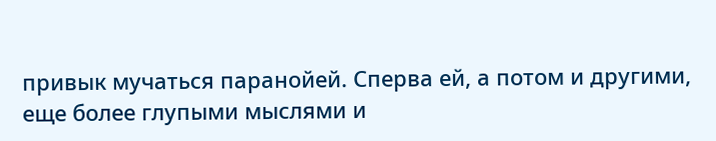привык мучаться паранойей. Сперва ей, а потом и другими, еще более глупыми мыслями и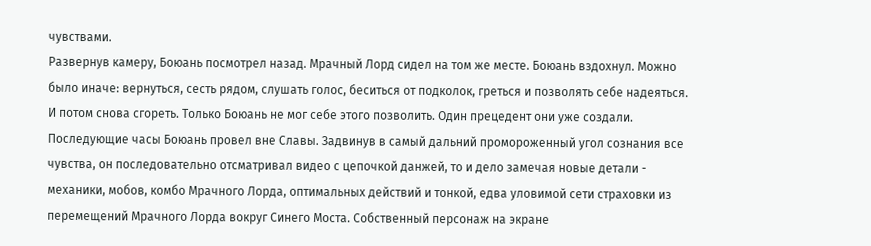чувствами.
Развернув камеру, Боюань посмотрел назад. Мрачный Лорд сидел на том же месте. Боюань вздохнул. Можно было иначе: вернуться, сесть рядом, слушать голос, беситься от подколок, греться и позволять себе надеяться. И потом снова сгореть. Только Боюань не мог себе этого позволить. Один прецедент они уже создали.
Последующие часы Боюань провел вне Славы. Задвинув в самый дальний промороженный угол сознания все чувства, он последовательно отсматривал видео с цепочкой данжей, то и дело замечая новые детали - механики, мобов, комбо Мрачного Лорда, оптимальных действий и тонкой, едва уловимой сети страховки из перемещений Мрачного Лорда вокруг Синего Моста. Собственный персонаж на экране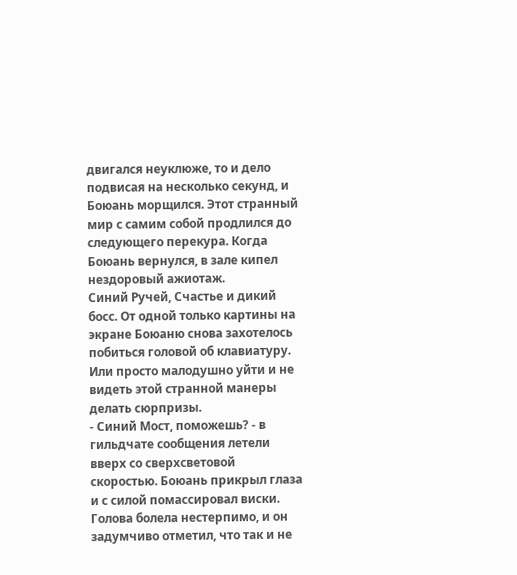двигался неуклюже, то и дело подвисая на несколько секунд, и Боюань морщился. Этот странный мир с самим собой продлился до следующего перекура. Когда Боюань вернулся, в зале кипел нездоровый ажиотаж.
Синий Ручей, Счастье и дикий босс. От одной только картины на экране Боюаню снова захотелось побиться головой об клавиатуру. Или просто малодушно уйти и не видеть этой странной манеры делать сюрпризы.
- Синий Мост, поможешь? - в гильдчате сообщения летели вверх со сверхсветовой скоростью. Боюань прикрыл глаза и с силой помассировал виски. Голова болела нестерпимо, и он задумчиво отметил, что так и не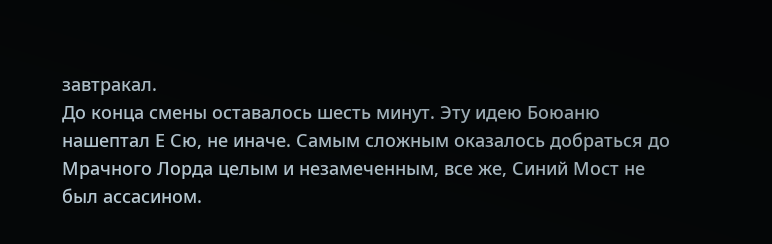завтракал.
До конца смены оставалось шесть минут. Эту идею Боюаню нашептал Е Сю, не иначе. Самым сложным оказалось добраться до Мрачного Лорда целым и незамеченным, все же, Синий Мост не был ассасином.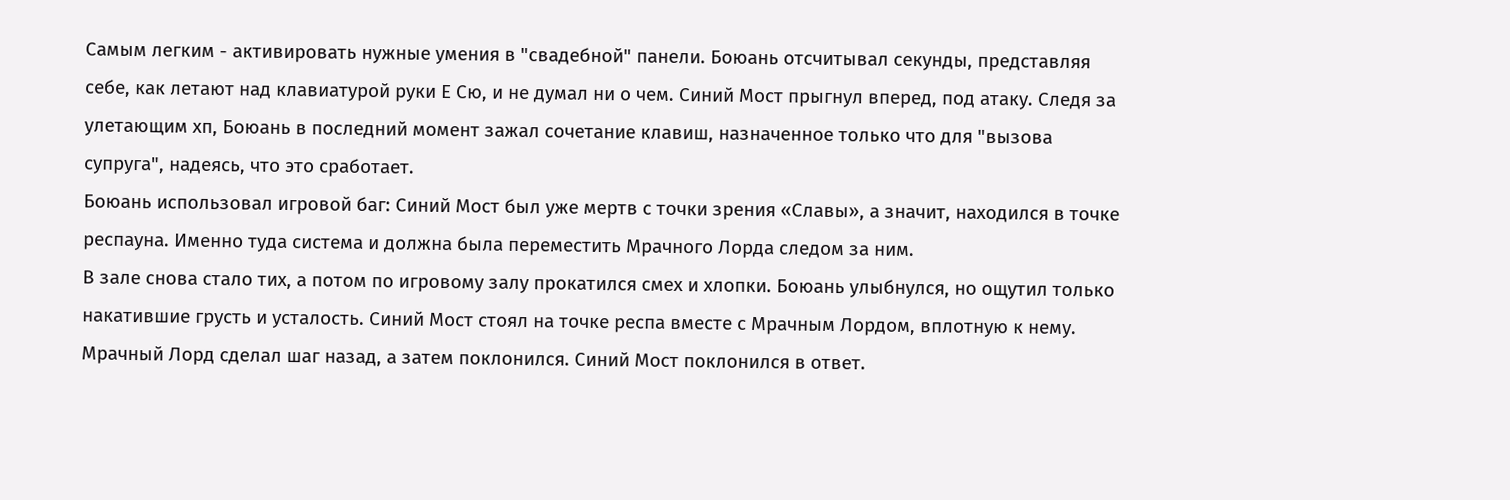Самым легким - активировать нужные умения в "свадебной" панели. Боюань отсчитывал секунды, представляя себе, как летают над клавиатурой руки Е Сю, и не думал ни о чем. Синий Мост прыгнул вперед, под атаку. Следя за улетающим хп, Боюань в последний момент зажал сочетание клавиш, назначенное только что для "вызова супруга", надеясь, что это сработает.
Боюань использовал игровой баг: Синий Мост был уже мертв с точки зрения «Славы», а значит, находился в точке респауна. Именно туда система и должна была переместить Мрачного Лорда следом за ним.
В зале снова стало тих, а потом по игровому залу прокатился смех и хлопки. Боюань улыбнулся, но ощутил только накатившие грусть и усталость. Синий Мост стоял на точке респа вместе с Мрачным Лордом, вплотную к нему. Мрачный Лорд сделал шаг назад, а затем поклонился. Синий Мост поклонился в ответ.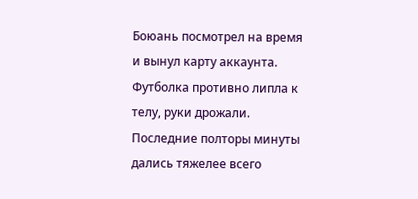Боюань посмотрел на время и вынул карту аккаунта. Футболка противно липла к телу, руки дрожали. Последние полторы минуты дались тяжелее всего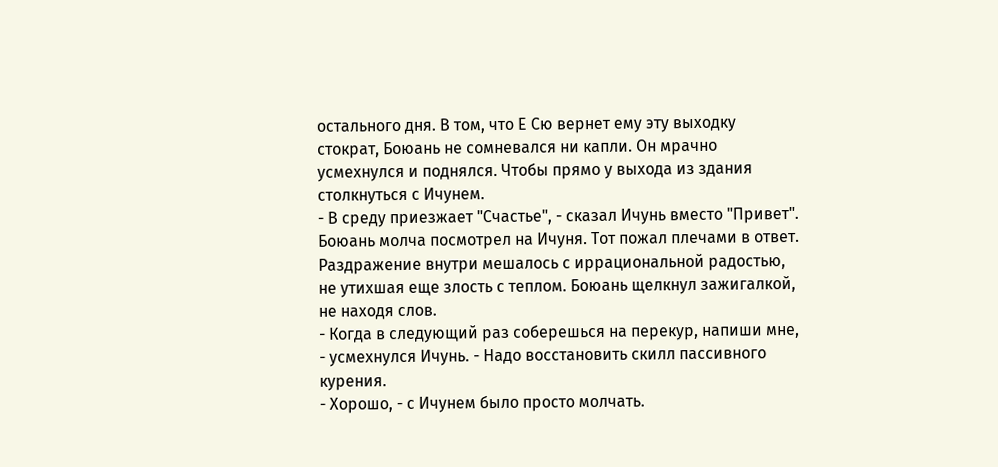остального дня. В том, что Е Сю вернет ему эту выходку стократ, Боюань не сомневался ни капли. Он мрачно усмехнулся и поднялся. Чтобы прямо у выхода из здания столкнуться с Ичунем.
- В среду приезжает "Счастье", - сказал Ичунь вместо "Привет".
Боюань молча посмотрел на Ичуня. Тот пожал плечами в ответ. Раздражение внутри мешалось с иррациональной радостью, не утихшая еще злость с теплом. Боюань щелкнул зажигалкой, не находя слов.
- Когда в следующий раз соберешься на перекур, напиши мне, - усмехнулся Ичунь. - Надо восстановить скилл пассивного курения.
- Хорошо, - с Ичунем было просто молчать.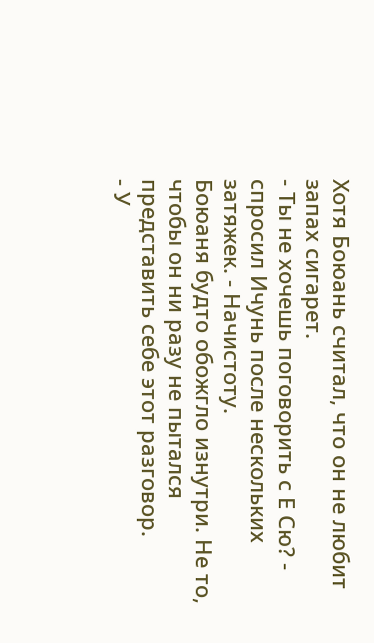Хотя Боюань считал, что он не любит запах сигарет.
- Ты не хочешь поговорить с Е Сю? - спросил Ичунь после нескольких затяжек. - Начистоту.
Боюаня будто обожгло изнутри. Не то, чтобы он ни разу не пытался представить себе этот разговор.
- У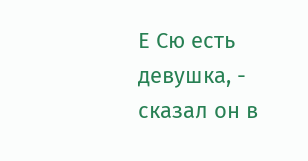Е Сю есть девушка, - сказал он в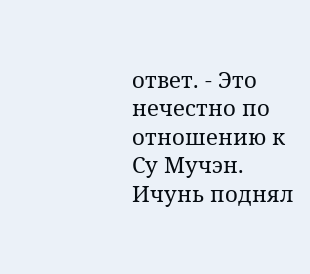ответ. - Это нечестно по отношению к Су Мучэн.
Ичунь поднял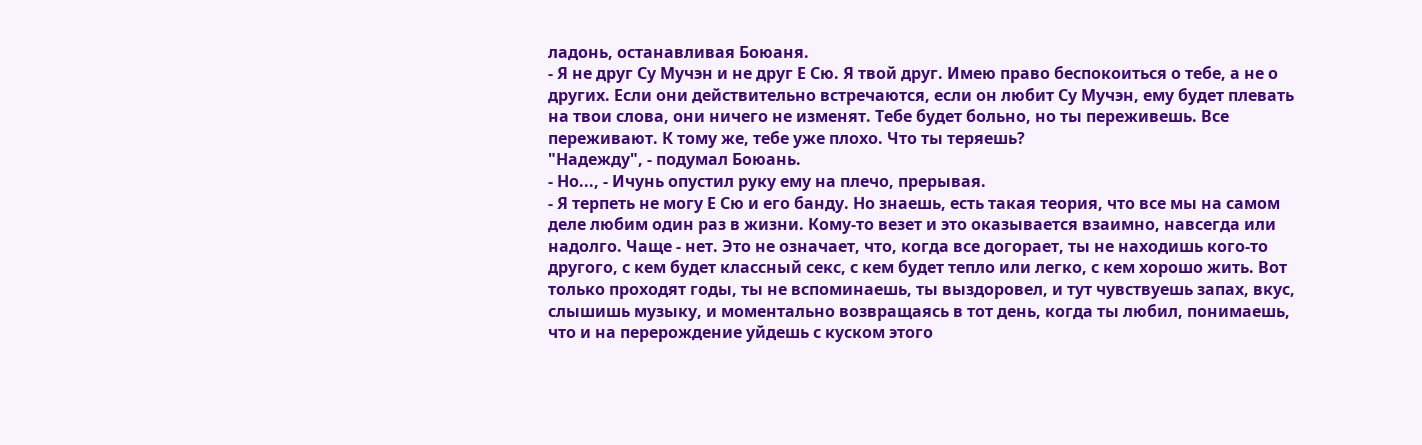ладонь, останавливая Боюаня.
- Я не друг Су Мучэн и не друг Е Сю. Я твой друг. Имею право беспокоиться о тебе, а не о других. Если они действительно встречаются, если он любит Су Мучэн, ему будет плевать на твои слова, они ничего не изменят. Тебе будет больно, но ты переживешь. Все переживают. К тому же, тебе уже плохо. Что ты теряешь?
"Надежду", - подумал Боюань.
- Но..., - Ичунь опустил руку ему на плечо, прерывая.
- Я терпеть не могу Е Сю и его банду. Но знаешь, есть такая теория, что все мы на самом деле любим один раз в жизни. Кому-то везет и это оказывается взаимно, навсегда или надолго. Чаще - нет. Это не означает, что, когда все догорает, ты не находишь кого-то другого, с кем будет классный секс, с кем будет тепло или легко, с кем хорошо жить. Вот только проходят годы, ты не вспоминаешь, ты выздоровел, и тут чувствуешь запах, вкус, слышишь музыку, и моментально возвращаясь в тот день, когда ты любил, понимаешь, что и на перерождение уйдешь с куском этого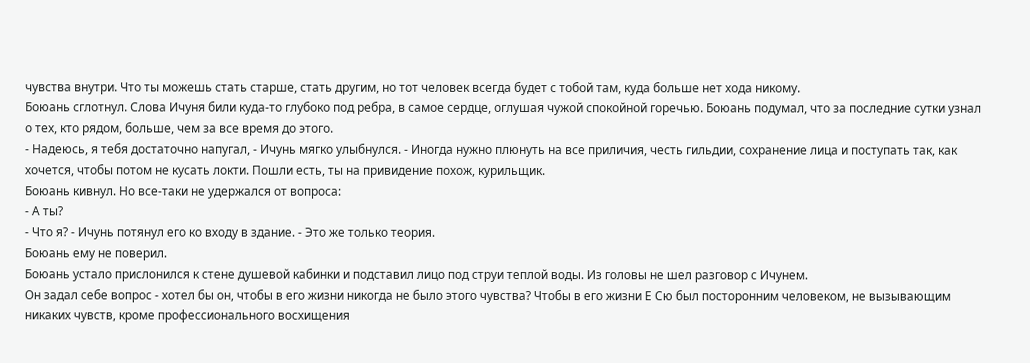чувства внутри. Что ты можешь стать старше, стать другим, но тот человек всегда будет с тобой там, куда больше нет хода никому.
Боюань сглотнул. Слова Ичуня били куда-то глубоко под ребра, в самое сердце, оглушая чужой спокойной горечью. Боюань подумал, что за последние сутки узнал о тех, кто рядом, больше, чем за все время до этого.
- Надеюсь, я тебя достаточно напугал, - Ичунь мягко улыбнулся. - Иногда нужно плюнуть на все приличия, честь гильдии, сохранение лица и поступать так, как хочется, чтобы потом не кусать локти. Пошли есть, ты на привидение похож, курильщик.
Боюань кивнул. Но все-таки не удержался от вопроса:
- А ты?
- Что я? - Ичунь потянул его ко входу в здание. - Это же только теория.
Боюань ему не поверил.
Боюань устало прислонился к стене душевой кабинки и подставил лицо под струи теплой воды. Из головы не шел разговор с Ичунем.
Он задал себе вопрос - хотел бы он, чтобы в его жизни никогда не было этого чувства? Чтобы в его жизни Е Сю был посторонним человеком, не вызывающим никаких чувств, кроме профессионального восхищения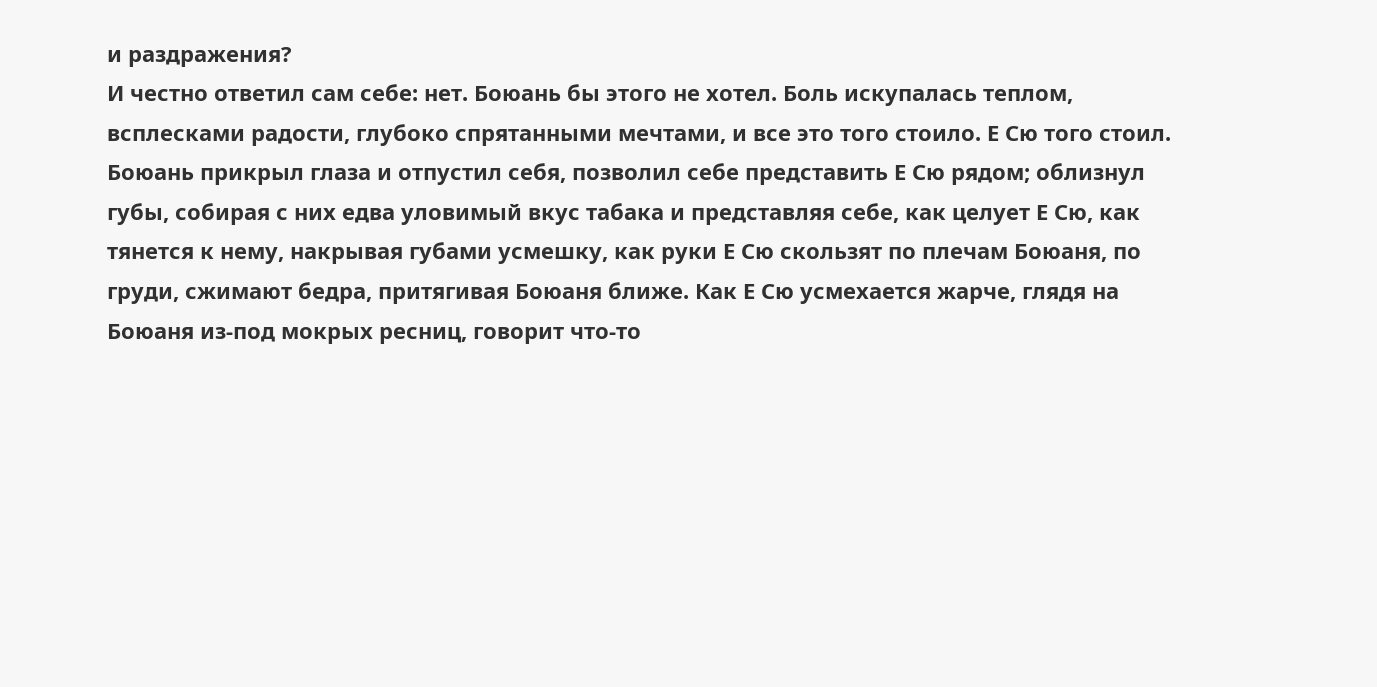и раздражения?
И честно ответил сам себе: нет. Боюань бы этого не хотел. Боль искупалась теплом, всплесками радости, глубоко спрятанными мечтами, и все это того стоило. Е Сю того стоил.
Боюань прикрыл глаза и отпустил себя, позволил себе представить Е Сю рядом; облизнул губы, собирая с них едва уловимый вкус табака и представляя себе, как целует Е Сю, как тянется к нему, накрывая губами усмешку, как руки Е Сю скользят по плечам Боюаня, по груди, сжимают бедра, притягивая Боюаня ближе. Как Е Сю усмехается жарче, глядя на Боюаня из-под мокрых ресниц, говорит что-то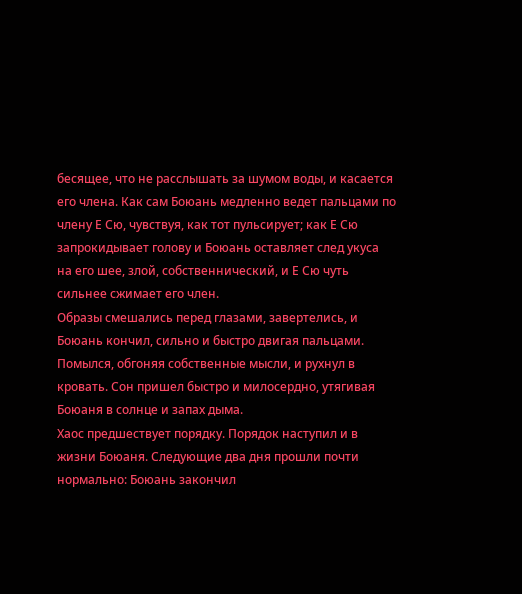бесящее, что не расслышать за шумом воды, и касается его члена. Как сам Боюань медленно ведет пальцами по члену Е Сю, чувствуя, как тот пульсирует; как Е Сю запрокидывает голову и Боюань оставляет след укуса на его шее, злой, собственнический, и Е Сю чуть сильнее сжимает его член.
Образы смешались перед глазами, завертелись, и Боюань кончил, сильно и быстро двигая пальцами. Помылся, обгоняя собственные мысли, и рухнул в кровать. Сон пришел быстро и милосердно, утягивая Боюаня в солнце и запах дыма.
Хаос предшествует порядку. Порядок наступил и в жизни Боюаня. Следующие два дня прошли почти нормально: Боюань закончил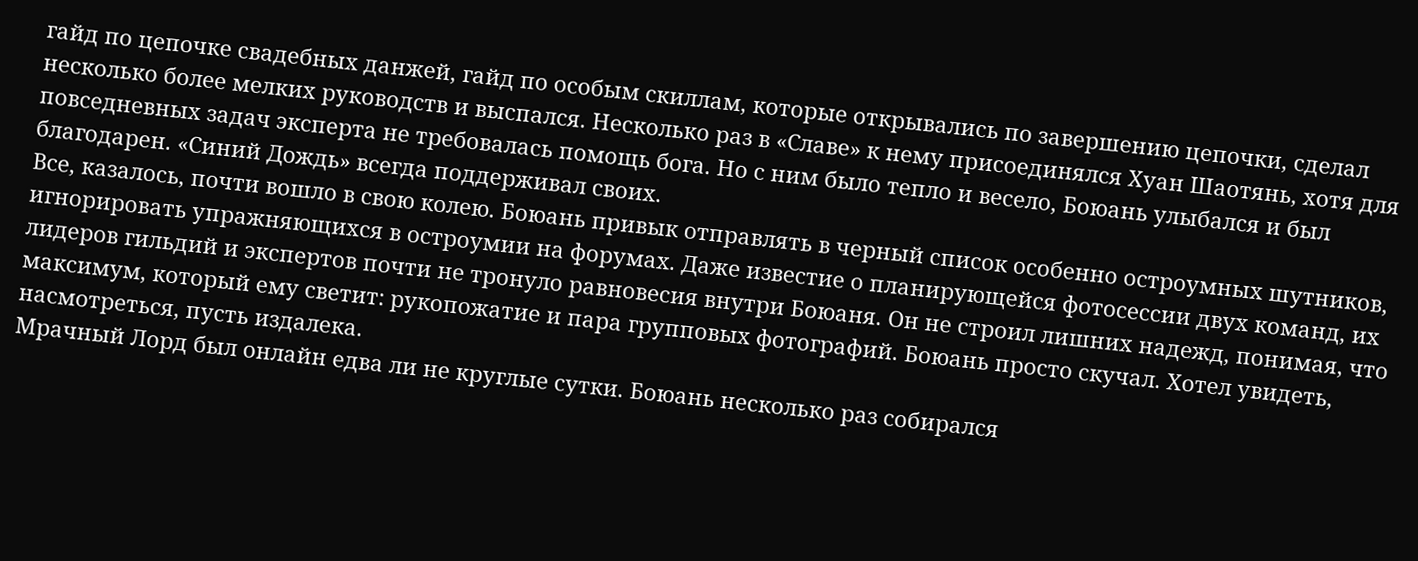гайд по цепочке свадебных данжей, гайд по особым скиллам, которые открывались по завершению цепочки, сделал несколько более мелких руководств и выспался. Несколько раз в «Славе» к нему присоединялся Хуан Шаотянь, хотя для повседневных задач эксперта не требовалась помощь бога. Но с ним было тепло и весело, Боюань улыбался и был благодарен. «Синий Дождь» всегда поддерживал своих.
Все, казалось, почти вошло в свою колею. Боюань привык отправлять в черный список особенно остроумных шутников, игнорировать упражняющихся в остроумии на форумах. Даже известие о планирующейся фотосессии двух команд, их лидеров гильдий и экспертов почти не тронуло равновесия внутри Боюаня. Он не строил лишних надежд, понимая, что максимум, который ему светит: рукопожатие и пара групповых фотографий. Боюань просто скучал. Хотел увидеть, насмотреться, пусть издалека.
Мрачный Лорд был онлайн едва ли не круглые сутки. Боюань несколько раз собирался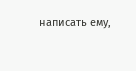написать ему,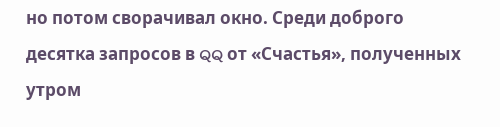но потом сворачивал окно. Среди доброго десятка запросов в QQ от «Счастья», полученных утром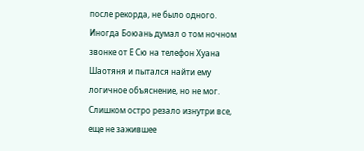после рекорда, не было одного. Иногда Боюань думал о том ночном звонке от Е Сю на телефон Хуана Шаотяня и пытался найти ему логичное объяснение, но не мог. Слишком остро резало изнутри все, еще не зажившее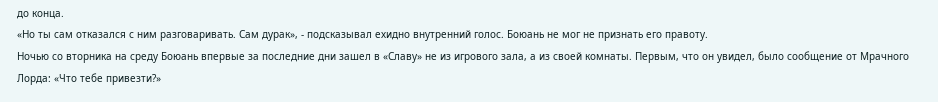до конца.
«Но ты сам отказался с ним разговаривать. Сам дурак», - подсказывал ехидно внутренний голос. Боюань не мог не признать его правоту.
Ночью со вторника на среду Боюань впервые за последние дни зашел в «Славу» не из игрового зала, а из своей комнаты. Первым, что он увидел, было сообщение от Мрачного Лорда: «Что тебе привезти?»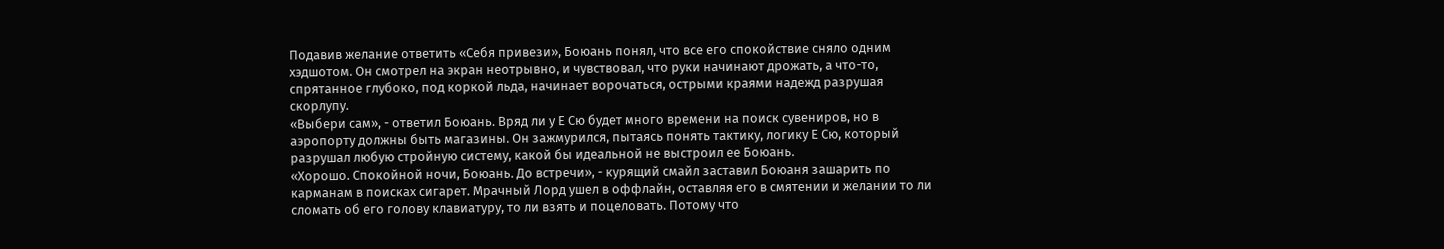Подавив желание ответить «Себя привези», Боюань понял, что все его спокойствие сняло одним хэдшотом. Он смотрел на экран неотрывно, и чувствовал, что руки начинают дрожать, а что-то, спрятанное глубоко, под коркой льда, начинает ворочаться, острыми краями надежд разрушая скорлупу.
«Выбери сам», - ответил Боюань. Вряд ли у Е Сю будет много времени на поиск сувениров, но в аэропорту должны быть магазины. Он зажмурился, пытаясь понять тактику, логику Е Сю, который разрушал любую стройную систему, какой бы идеальной не выстроил ее Боюань.
«Хорошо. Спокойной ночи, Боюань. До встречи», - курящий смайл заставил Боюаня зашарить по карманам в поисках сигарет. Мрачный Лорд ушел в оффлайн, оставляя его в смятении и желании то ли сломать об его голову клавиатуру, то ли взять и поцеловать. Потому что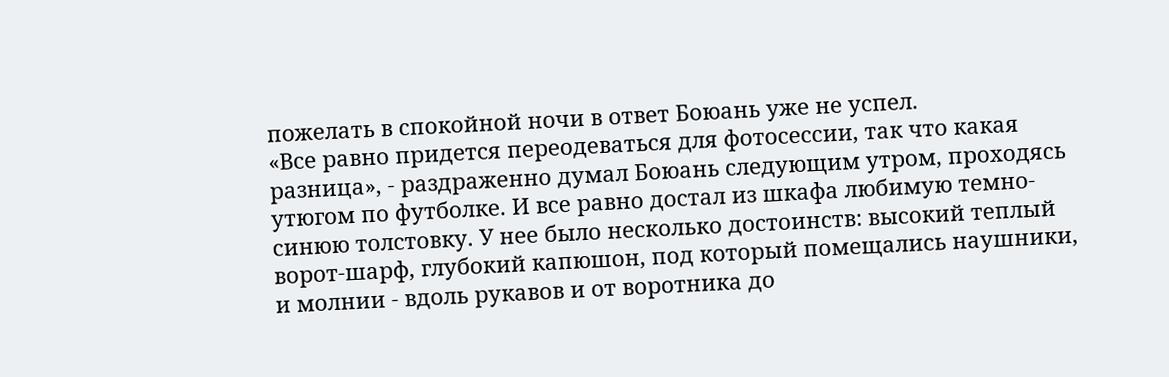пожелать в спокойной ночи в ответ Боюань уже не успел.
«Все равно придется переодеваться для фотосессии, так что какая разница», - раздраженно думал Боюань следующим утром, проходясь утюгом по футболке. И все равно достал из шкафа любимую темно-синюю толстовку. У нее было несколько достоинств: высокий теплый ворот-шарф, глубокий капюшон, под который помещались наушники, и молнии - вдоль рукавов и от воротника до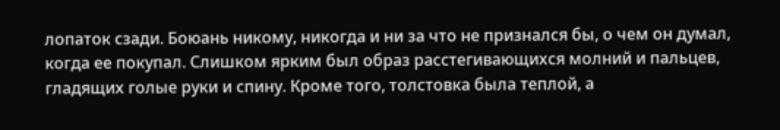лопаток сзади. Боюань никому, никогда и ни за что не признался бы, о чем он думал, когда ее покупал. Слишком ярким был образ расстегивающихся молний и пальцев, гладящих голые руки и спину. Кроме того, толстовка была теплой, а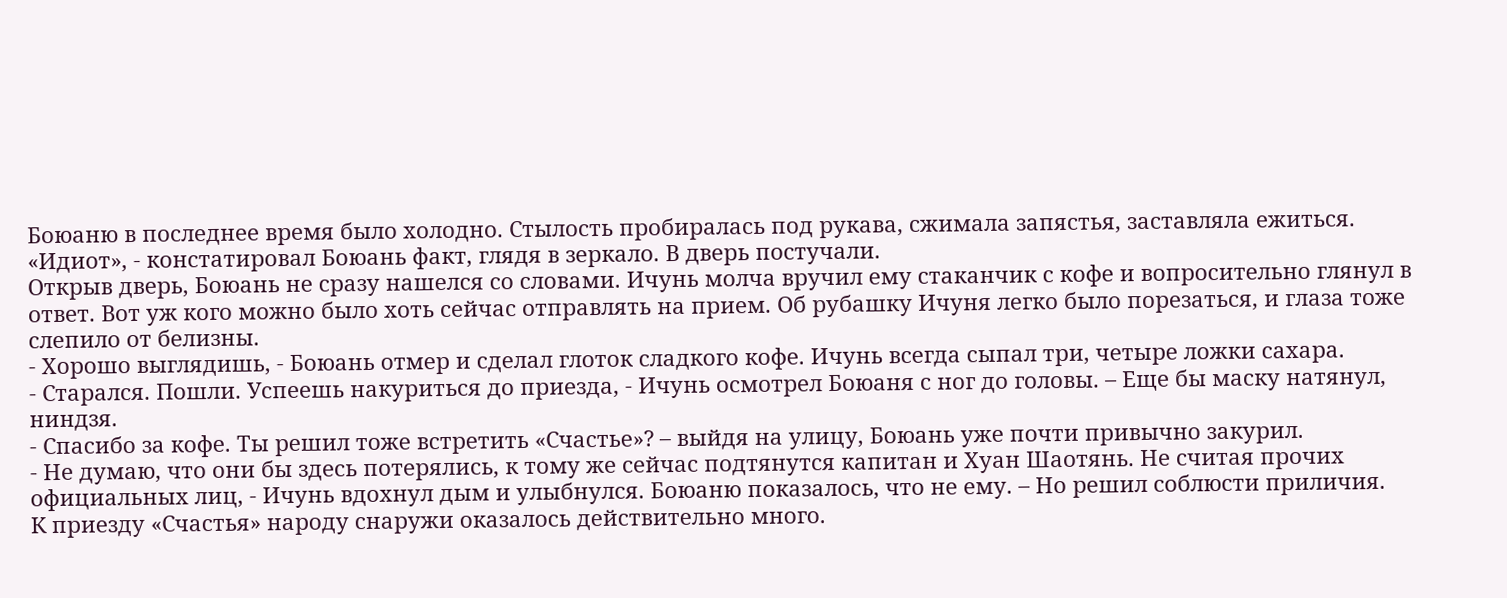Боюаню в последнее время было холодно. Стылость пробиралась под рукава, сжимала запястья, заставляла ежиться.
«Идиот», - констатировал Боюань факт, глядя в зеркало. В дверь постучали.
Открыв дверь, Боюань не сразу нашелся со словами. Ичунь молча вручил ему стаканчик с кофе и вопросительно глянул в ответ. Вот уж кого можно было хоть сейчас отправлять на прием. Об рубашку Ичуня легко было порезаться, и глаза тоже слепило от белизны.
- Хорошо выглядишь, - Боюань отмер и сделал глоток сладкого кофе. Ичунь всегда сыпал три, четыре ложки сахара.
- Старался. Пошли. Успеешь накуриться до приезда, - Ичунь осмотрел Боюаня с ног до головы. – Еще бы маску натянул, ниндзя.
- Спасибо за кофе. Ты решил тоже встретить «Счастье»? – выйдя на улицу, Боюань уже почти привычно закурил.
- Не думаю, что они бы здесь потерялись, к тому же сейчас подтянутся капитан и Хуан Шаотянь. Не считая прочих официальных лиц, - Ичунь вдохнул дым и улыбнулся. Боюаню показалось, что не ему. – Но решил соблюсти приличия.
К приезду «Счастья» народу снаружи оказалось действительно много.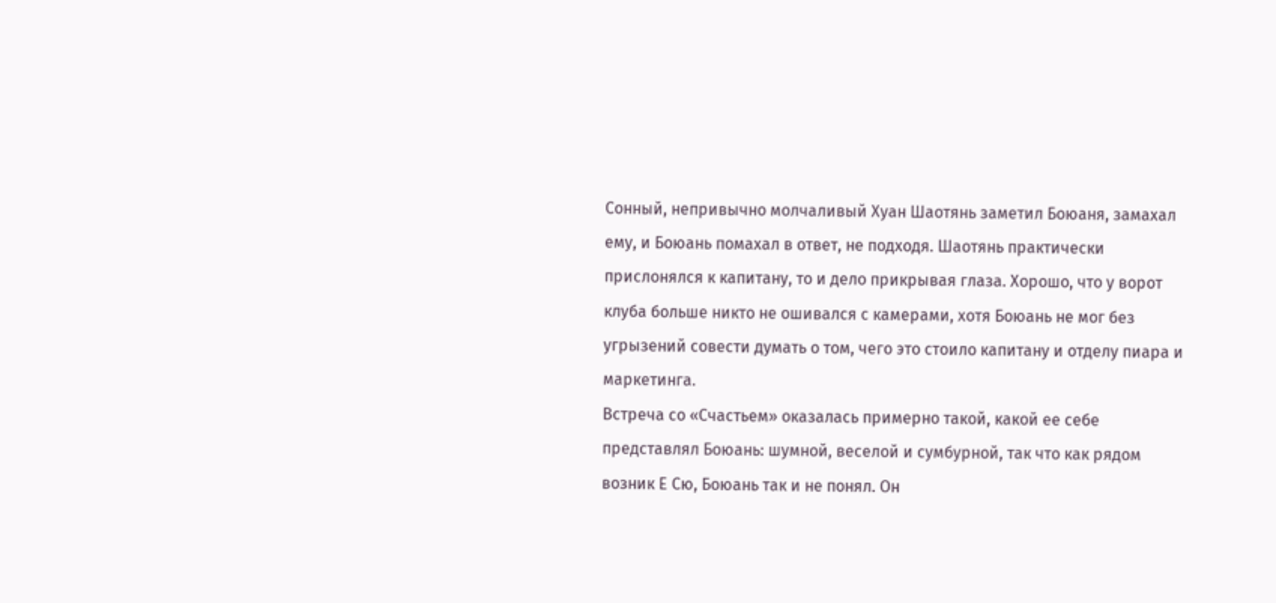Сонный, непривычно молчаливый Хуан Шаотянь заметил Боюаня, замахал ему, и Боюань помахал в ответ, не подходя. Шаотянь практически прислонялся к капитану, то и дело прикрывая глаза. Хорошо, что у ворот клуба больше никто не ошивался с камерами, хотя Боюань не мог без угрызений совести думать о том, чего это стоило капитану и отделу пиара и маркетинга.
Встреча со «Счастьем» оказалась примерно такой, какой ее себе представлял Боюань: шумной, веселой и сумбурной, так что как рядом возник Е Сю, Боюань так и не понял. Он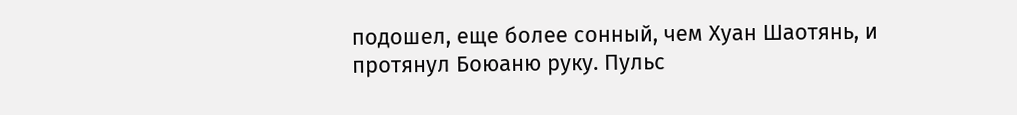подошел, еще более сонный, чем Хуан Шаотянь, и протянул Боюаню руку. Пульс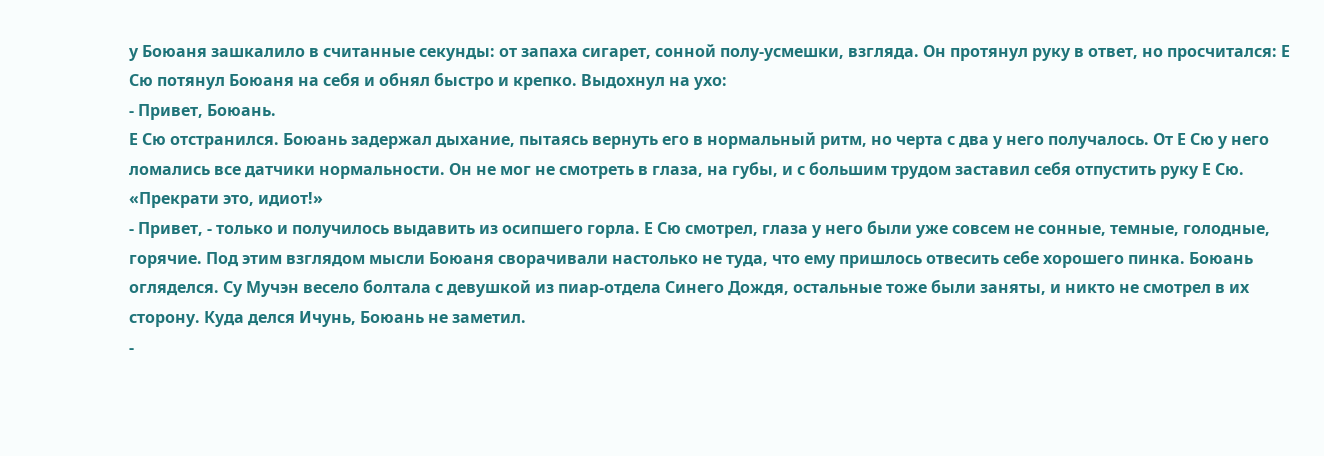у Боюаня зашкалило в считанные секунды: от запаха сигарет, сонной полу-усмешки, взгляда. Он протянул руку в ответ, но просчитался: Е Сю потянул Боюаня на себя и обнял быстро и крепко. Выдохнул на ухо:
- Привет, Боюань.
Е Сю отстранился. Боюань задержал дыхание, пытаясь вернуть его в нормальный ритм, но черта с два у него получалось. От Е Сю у него ломались все датчики нормальности. Он не мог не смотреть в глаза, на губы, и с большим трудом заставил себя отпустить руку Е Сю.
«Прекрати это, идиот!»
- Привет, - только и получилось выдавить из осипшего горла. Е Сю смотрел, глаза у него были уже совсем не сонные, темные, голодные, горячие. Под этим взглядом мысли Боюаня сворачивали настолько не туда, что ему пришлось отвесить себе хорошего пинка. Боюань огляделся. Су Мучэн весело болтала с девушкой из пиар-отдела Синего Дождя, остальные тоже были заняты, и никто не смотрел в их сторону. Куда делся Ичунь, Боюань не заметил.
-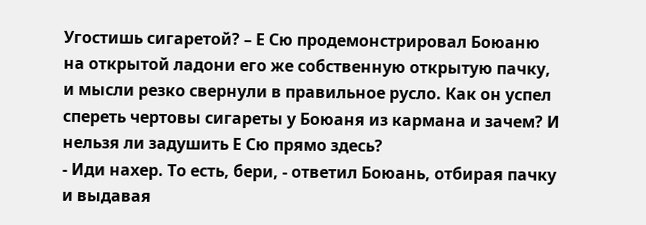Угостишь сигаретой? – Е Сю продемонстрировал Боюаню на открытой ладони его же собственную открытую пачку, и мысли резко свернули в правильное русло. Как он успел спереть чертовы сигареты у Боюаня из кармана и зачем? И нельзя ли задушить Е Сю прямо здесь?
- Иди нахер. То есть, бери, - ответил Боюань, отбирая пачку и выдавая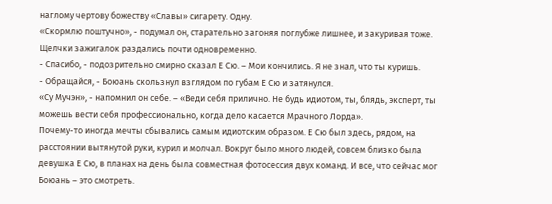наглому чертову божеству «Славы» сигарету. Одну.
«Скормлю поштучно», - подумал он, старательно загоняя поглубже лишнее, и закуривая тоже. Щелчки зажигалок раздались почти одновременно.
- Спасибо, - подозрительно смирно сказал Е Сю. – Мои кончились. Я не знал, что ты куришь.
- Обращайся, - Боюань скользнул взглядом по губам Е Сю и затянулся.
«Су Мучэн», - напомнил он себе. – «Веди себя прилично. Не будь идиотом, ты, блядь, эксперт, ты можешь вести себя профессионально, когда дело касается Мрачного Лорда».
Почему-то иногда мечты сбывались самым идиотским образом. Е Сю был здесь, рядом, на расстоянии вытянутой руки, курил и молчал. Вокруг было много людей, совсем близко была девушка Е Сю, в планах на день была совместная фотосессия двух команд. И все, что сейчас мог Боюань – это смотреть.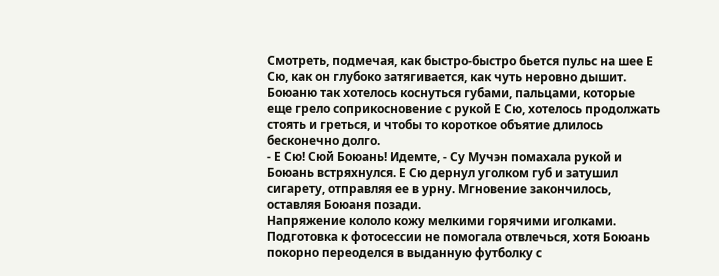Смотреть, подмечая, как быстро-быстро бьется пульс на шее Е Сю, как он глубоко затягивается, как чуть неровно дышит. Боюаню так хотелось коснуться губами, пальцами, которые еще грело соприкосновение с рукой Е Сю, хотелось продолжать стоять и греться, и чтобы то короткое объятие длилось бесконечно долго.
- Е Сю! Сюй Боюань! Идемте, - Су Мучэн помахала рукой и Боюань встряхнулся. Е Сю дернул уголком губ и затушил сигарету, отправляя ее в урну. Мгновение закончилось, оставляя Боюаня позади.
Напряжение кололо кожу мелкими горячими иголками. Подготовка к фотосессии не помогала отвлечься, хотя Боюань покорно переоделся в выданную футболку с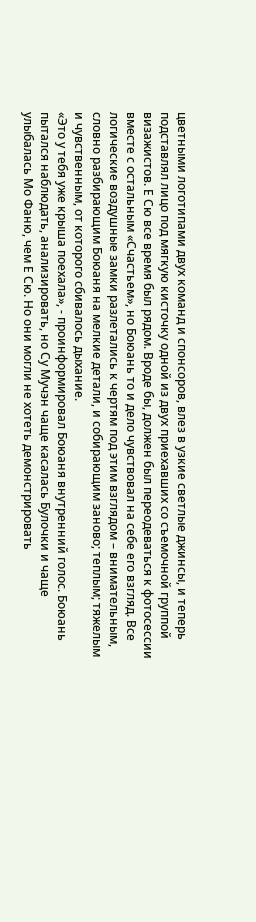цветными логотипами двух команд и спонсоров, влез в узкие светлые джинсы, и теперь подставлял лицо под мягкую кисточку одной из двух приехавших со съемочной группой визажистов. Е Сю все время был рядом. Вроде бы, должен был переодеваться к фотосессии вместе с остальным «Счастьем», но Боюань то и дело чувствовал на себе его взгляд. Все логические воздушные замки разлетались к чертям под этим взглядом – внимательным, словно разбирающим Боюаня на мелкие детали, и собирающим заново; теплым; тяжелым и чувственным, от которого сбивалось дыхание.
«Это у тебя уже крыша поехала», - проинформировал Боюаня внутренний голос. Боюань пытался наблюдать, анализировать, но Су Мучэн чаще касалась Булочки и чаще улыбалась Мо Фаню, чем Е Сю. Но они могли не хотеть демонстрировать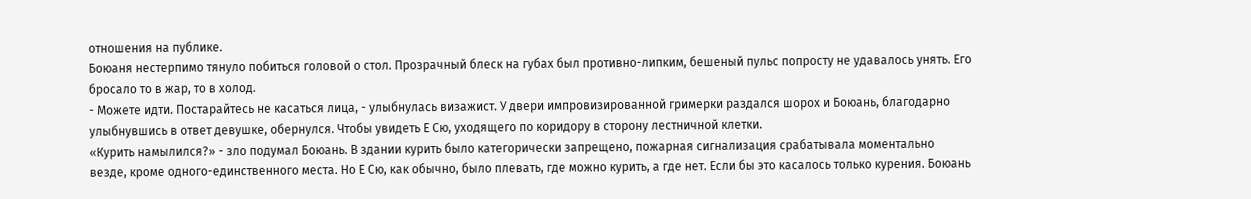отношения на публике.
Боюаня нестерпимо тянуло побиться головой о стол. Прозрачный блеск на губах был противно-липким, бешеный пульс попросту не удавалось унять. Его бросало то в жар, то в холод.
- Можете идти. Постарайтесь не касаться лица, - улыбнулась визажист. У двери импровизированной гримерки раздался шорох и Боюань, благодарно улыбнувшись в ответ девушке, обернулся. Чтобы увидеть Е Сю, уходящего по коридору в сторону лестничной клетки.
«Курить намылился?» - зло подумал Боюань. В здании курить было категорически запрещено, пожарная сигнализация срабатывала моментально везде, кроме одного-единственного места. Но Е Сю, как обычно, было плевать, где можно курить, а где нет. Если бы это касалось только курения. Боюань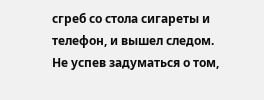сгреб со стола сигареты и телефон, и вышел следом.
Не успев задуматься о том,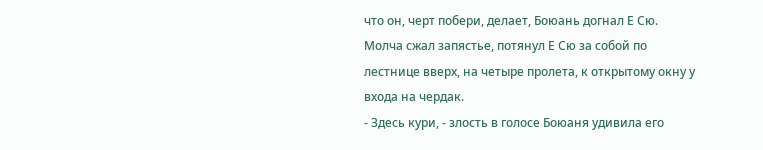что он, черт побери, делает, Боюань догнал Е Сю. Молча сжал запястье, потянул Е Сю за собой по лестнице вверх, на четыре пролета, к открытому окну у входа на чердак.
- Здесь кури, - злость в голосе Боюаня удивила его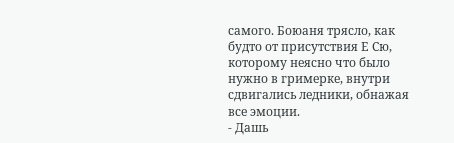самого. Боюаня трясло, как будто от присутствия Е Сю, которому неясно что было нужно в гримерке, внутри сдвигались ледники, обнажая все эмоции.
- Дашь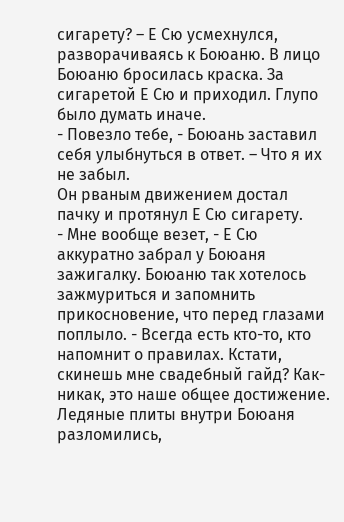сигарету? – Е Сю усмехнулся, разворачиваясь к Боюаню. В лицо Боюаню бросилась краска. За сигаретой Е Сю и приходил. Глупо было думать иначе.
- Повезло тебе, - Боюань заставил себя улыбнуться в ответ. – Что я их не забыл.
Он рваным движением достал пачку и протянул Е Сю сигарету.
- Мне вообще везет, - Е Сю аккуратно забрал у Боюаня зажигалку. Боюаню так хотелось зажмуриться и запомнить прикосновение, что перед глазами поплыло. - Всегда есть кто-то, кто напомнит о правилах. Кстати, скинешь мне свадебный гайд? Как-никак, это наше общее достижение.
Ледяные плиты внутри Боюаня разломились,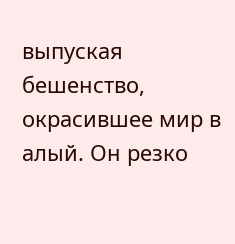выпуская бешенство, окрасившее мир в алый. Он резко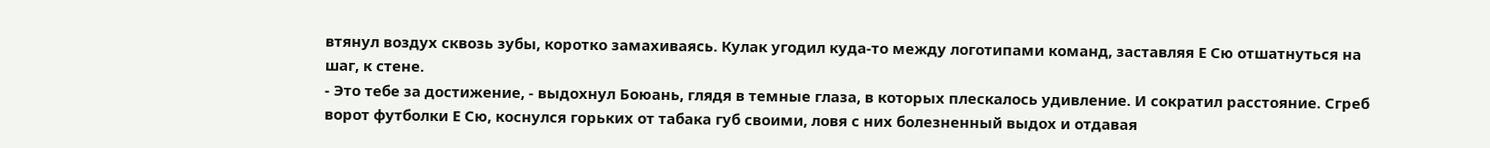втянул воздух сквозь зубы, коротко замахиваясь. Кулак угодил куда-то между логотипами команд, заставляя Е Сю отшатнуться на шаг, к стене.
- Это тебе за достижение, - выдохнул Боюань, глядя в темные глаза, в которых плескалось удивление. И сократил расстояние. Сгреб ворот футболки Е Сю, коснулся горьких от табака губ своими, ловя с них болезненный выдох и отдавая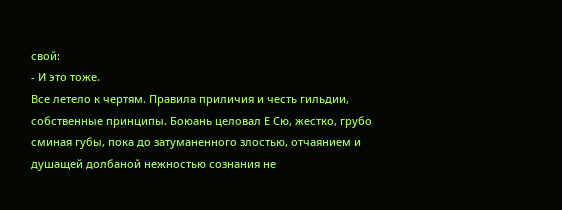свой:
- И это тоже.
Все летело к чертям. Правила приличия и честь гильдии, собственные принципы. Боюань целовал Е Сю, жестко, грубо сминая губы, пока до затуманенного злостью, отчаянием и душащей долбаной нежностью сознания не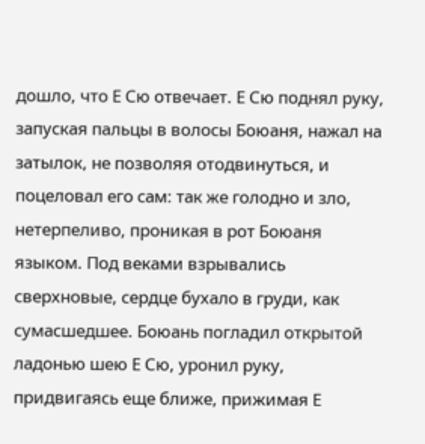дошло, что Е Сю отвечает. Е Сю поднял руку, запуская пальцы в волосы Боюаня, нажал на затылок, не позволяя отодвинуться, и поцеловал его сам: так же голодно и зло, нетерпеливо, проникая в рот Боюаня языком. Под веками взрывались сверхновые, сердце бухало в груди, как сумасшедшее. Боюань погладил открытой ладонью шею Е Сю, уронил руку, придвигаясь еще ближе, прижимая Е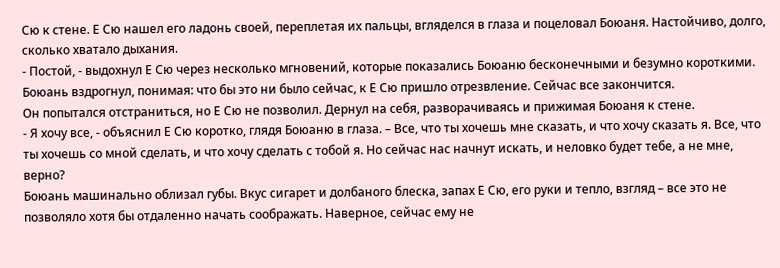Сю к стене. Е Сю нашел его ладонь своей, переплетая их пальцы, вгляделся в глаза и поцеловал Боюаня. Настойчиво, долго, сколько хватало дыхания.
- Постой, - выдохнул Е Сю через несколько мгновений, которые показались Боюаню бесконечными и безумно короткими. Боюань вздрогнул, понимая: что бы это ни было сейчас, к Е Сю пришло отрезвление. Сейчас все закончится.
Он попытался отстраниться, но Е Сю не позволил. Дернул на себя, разворачиваясь и прижимая Боюаня к стене.
- Я хочу все, - объяснил Е Сю коротко, глядя Боюаню в глаза. – Все, что ты хочешь мне сказать, и что хочу сказать я. Все, что ты хочешь со мной сделать, и что хочу сделать с тобой я. Но сейчас нас начнут искать, и неловко будет тебе, а не мне, верно?
Боюань машинально облизал губы. Вкус сигарет и долбаного блеска, запах Е Сю, его руки и тепло, взгляд – все это не позволяло хотя бы отдаленно начать соображать. Наверное, сейчас ему не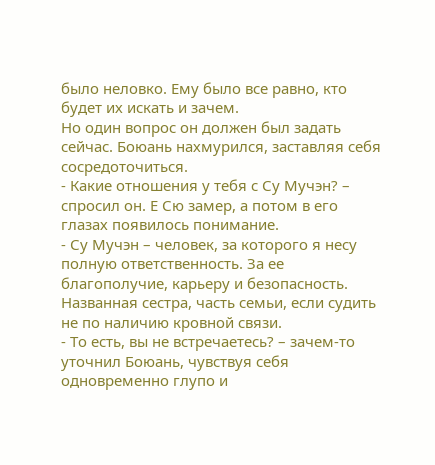было неловко. Ему было все равно, кто будет их искать и зачем.
Но один вопрос он должен был задать сейчас. Боюань нахмурился, заставляя себя сосредоточиться.
- Какие отношения у тебя с Су Мучэн? – спросил он. Е Сю замер, а потом в его глазах появилось понимание.
- Су Мучэн – человек, за которого я несу полную ответственность. За ее благополучие, карьеру и безопасность. Названная сестра, часть семьи, если судить не по наличию кровной связи.
- То есть, вы не встречаетесь? – зачем-то уточнил Боюань, чувствуя себя одновременно глупо и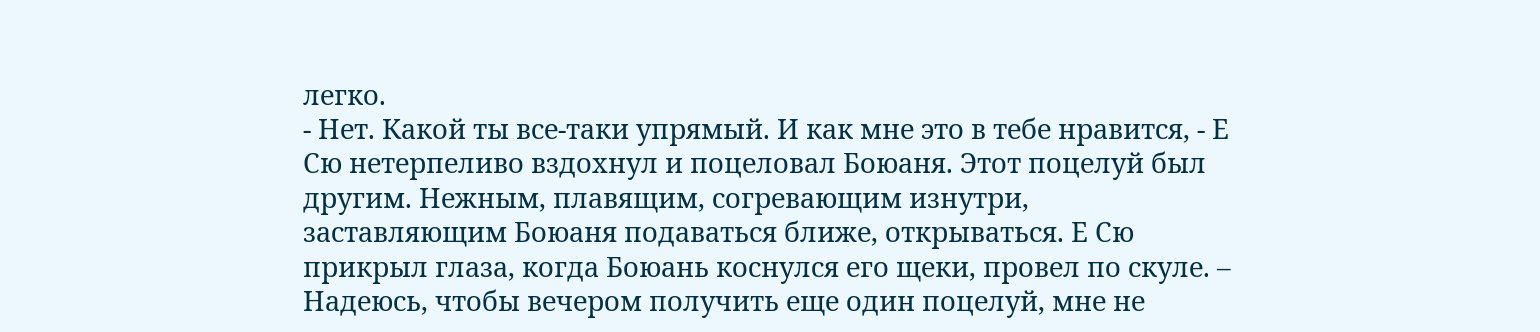легко.
- Нет. Какой ты все-таки упрямый. И как мне это в тебе нравится, - Е Сю нетерпеливо вздохнул и поцеловал Боюаня. Этот поцелуй был другим. Нежным, плавящим, согревающим изнутри, заставляющим Боюаня подаваться ближе, открываться. Е Сю прикрыл глаза, когда Боюань коснулся его щеки, провел по скуле. – Надеюсь, чтобы вечером получить еще один поцелуй, мне не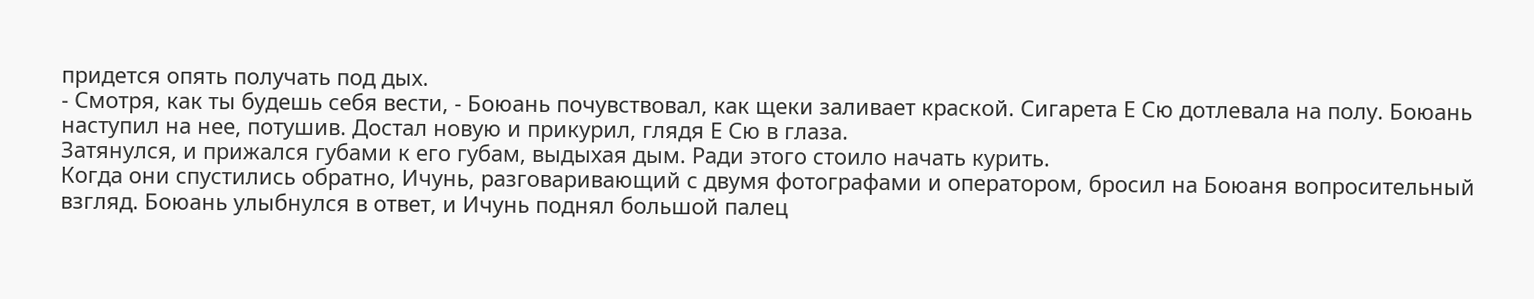придется опять получать под дых.
- Смотря, как ты будешь себя вести, - Боюань почувствовал, как щеки заливает краской. Сигарета Е Сю дотлевала на полу. Боюань наступил на нее, потушив. Достал новую и прикурил, глядя Е Сю в глаза.
Затянулся, и прижался губами к его губам, выдыхая дым. Ради этого стоило начать курить.
Когда они спустились обратно, Ичунь, разговаривающий с двумя фотографами и оператором, бросил на Боюаня вопросительный взгляд. Боюань улыбнулся в ответ, и Ичунь поднял большой палец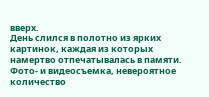вверх.
День слился в полотно из ярких картинок, каждая из которых намертво отпечатывалась в памяти.
Фото- и видеосъемка, невероятное количество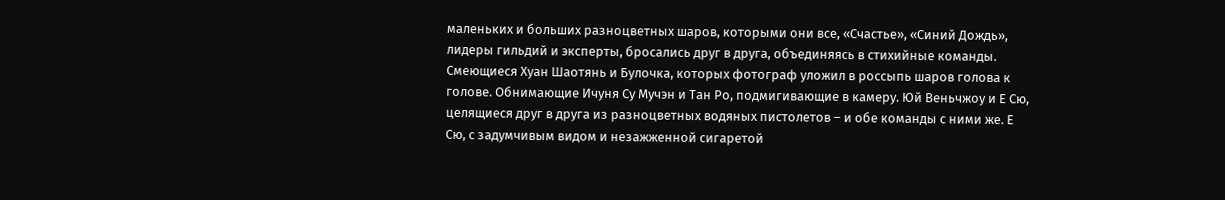маленьких и больших разноцветных шаров, которыми они все, «Счастье», «Синий Дождь», лидеры гильдий и эксперты, бросались друг в друга, объединяясь в стихийные команды. Смеющиеся Хуан Шаотянь и Булочка, которых фотограф уложил в россыпь шаров голова к голове. Обнимающие Ичуня Су Мучэн и Тан Ро, подмигивающие в камеру. Юй Веньчжоу и Е Сю, целящиеся друг в друга из разноцветных водяных пистолетов – и обе команды с ними же. Е Сю, с задумчивым видом и незажженной сигаретой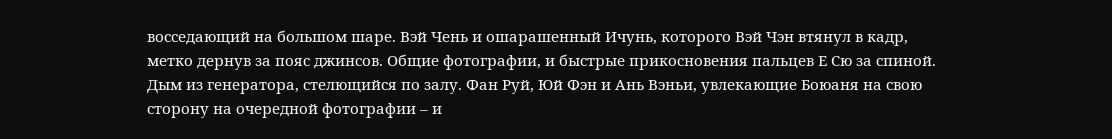восседающий на большом шаре. Вэй Чень и ошарашенный Ичунь, которого Вэй Чэн втянул в кадр, метко дернув за пояс джинсов. Общие фотографии, и быстрые прикосновения пальцев Е Сю за спиной. Дым из генератора, стелющийся по залу. Фан Руй, Юй Фэн и Ань Вэньи, увлекающие Боюаня на свою сторону на очередной фотографии – и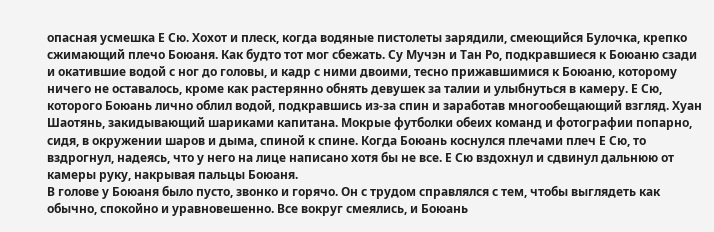опасная усмешка Е Сю. Хохот и плеск, когда водяные пистолеты зарядили, смеющийся Булочка, крепко сжимающий плечо Боюаня. Как будто тот мог сбежать. Су Мучэн и Тан Ро, подкравшиеся к Боюаню сзади и окатившие водой с ног до головы, и кадр с ними двоими, тесно прижавшимися к Боюаню, которому ничего не оставалось, кроме как растерянно обнять девушек за талии и улыбнуться в камеру. Е Сю, которого Боюань лично облил водой, подкравшись из-за спин и заработав многообещающий взгляд. Хуан Шаотянь, закидывающий шариками капитана. Мокрые футболки обеих команд и фотографии попарно, сидя, в окружении шаров и дыма, спиной к спине. Когда Боюань коснулся плечами плеч Е Сю, то вздрогнул, надеясь, что у него на лице написано хотя бы не все. Е Сю вздохнул и сдвинул дальнюю от камеры руку, накрывая пальцы Боюаня.
В голове у Боюаня было пусто, звонко и горячо. Он с трудом справлялся с тем, чтобы выглядеть как обычно, спокойно и уравновешенно. Все вокруг смеялись, и Боюань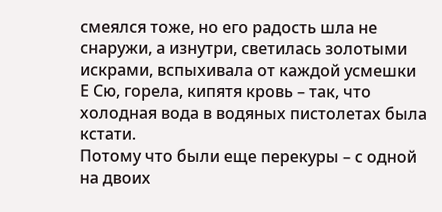смеялся тоже, но его радость шла не снаружи, а изнутри, светилась золотыми искрами, вспыхивала от каждой усмешки Е Сю, горела, кипятя кровь – так, что холодная вода в водяных пистолетах была кстати.
Потому что были еще перекуры – с одной на двоих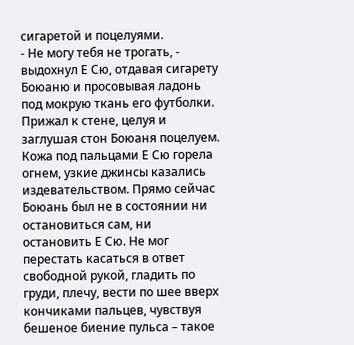сигаретой и поцелуями.
- Не могу тебя не трогать, - выдохнул Е Сю, отдавая сигарету Боюаню и просовывая ладонь под мокрую ткань его футболки. Прижал к стене, целуя и заглушая стон Боюаня поцелуем. Кожа под пальцами Е Сю горела огнем, узкие джинсы казались издевательством. Прямо сейчас Боюань был не в состоянии ни остановиться сам, ни остановить Е Сю. Не мог перестать касаться в ответ свободной рукой, гладить по груди, плечу, вести по шее вверх кончиками пальцев, чувствуя бешеное биение пульса – такое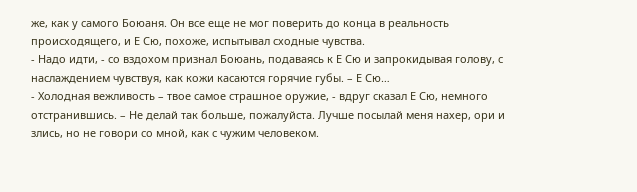же, как у самого Боюаня. Он все еще не мог поверить до конца в реальность происходящего, и Е Сю, похоже, испытывал сходные чувства.
- Надо идти, - со вздохом признал Боюань, подаваясь к Е Сю и запрокидывая голову, с наслаждением чувствуя, как кожи касаются горячие губы. – Е Сю…
- Холодная вежливость – твое самое страшное оружие, - вдруг сказал Е Сю, немного отстранившись. – Не делай так больше, пожалуйста. Лучше посылай меня нахер, ори и злись, но не говори со мной, как с чужим человеком.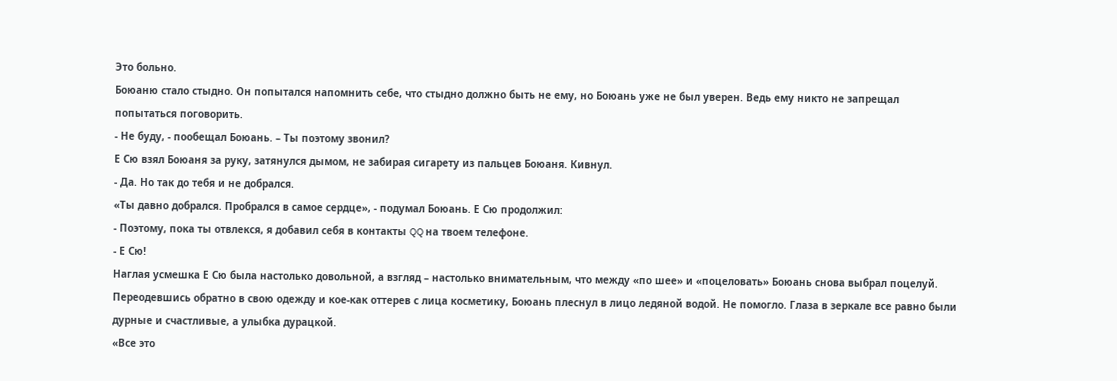Это больно.
Боюаню стало стыдно. Он попытался напомнить себе, что стыдно должно быть не ему, но Боюань уже не был уверен. Ведь ему никто не запрещал попытаться поговорить.
- Не буду, - пообещал Боюань. – Ты поэтому звонил?
Е Сю взял Боюаня за руку, затянулся дымом, не забирая сигарету из пальцев Боюаня. Кивнул.
- Да. Но так до тебя и не добрался.
«Ты давно добрался. Пробрался в самое сердце», - подумал Боюань. Е Сю продолжил:
- Поэтому, пока ты отвлекся, я добавил себя в контакты QQ на твоем телефоне.
- Е Сю!
Наглая усмешка Е Сю была настолько довольной, а взгляд – настолько внимательным, что между «по шее» и «поцеловать» Боюань снова выбрал поцелуй.
Переодевшись обратно в свою одежду и кое-как оттерев с лица косметику, Боюань плеснул в лицо ледяной водой. Не помогло. Глаза в зеркале все равно были дурные и счастливые, а улыбка дурацкой.
«Все это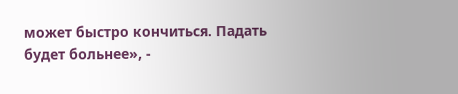может быстро кончиться. Падать будет больнее», -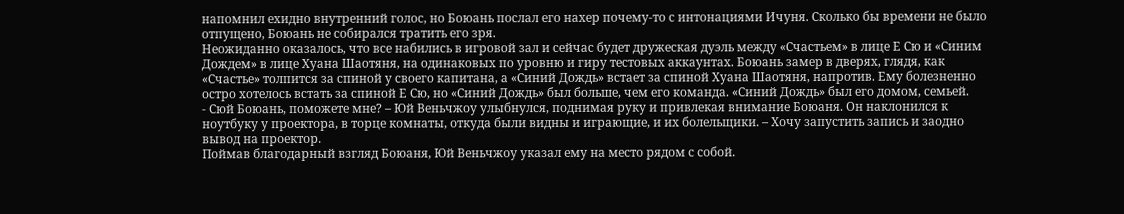напомнил ехидно внутренний голос, но Боюань послал его нахер почему-то с интонациями Ичуня. Сколько бы времени не было отпущено, Боюань не собирался тратить его зря.
Неожиданно оказалось, что все набились в игровой зал и сейчас будет дружеская дуэль между «Счастьем» в лице Е Сю и «Синим Дождем» в лице Хуана Шаотяня, на одинаковых по уровню и гиру тестовых аккаунтах. Боюань замер в дверях, глядя, как «Счастье» толпится за спиной у своего капитана, а «Синий Дождь» встает за спиной Хуана Шаотяня, напротив. Ему болезненно остро хотелось встать за спиной Е Сю, но «Синий Дождь» был больше, чем его команда. «Синий Дождь» был его домом, семьей.
- Сюй Боюань, поможете мне? – Юй Веньчжоу улыбнулся, поднимая руку и привлекая внимание Боюаня. Он наклонился к ноутбуку у проектора, в торце комнаты, откуда были видны и играющие, и их болельщики. – Хочу запустить запись и заодно вывод на проектор.
Поймав благодарный взгляд Боюаня, Юй Веньчжоу указал ему на место рядом с собой.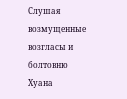Слушая возмущенные возгласы и болтовню Хуана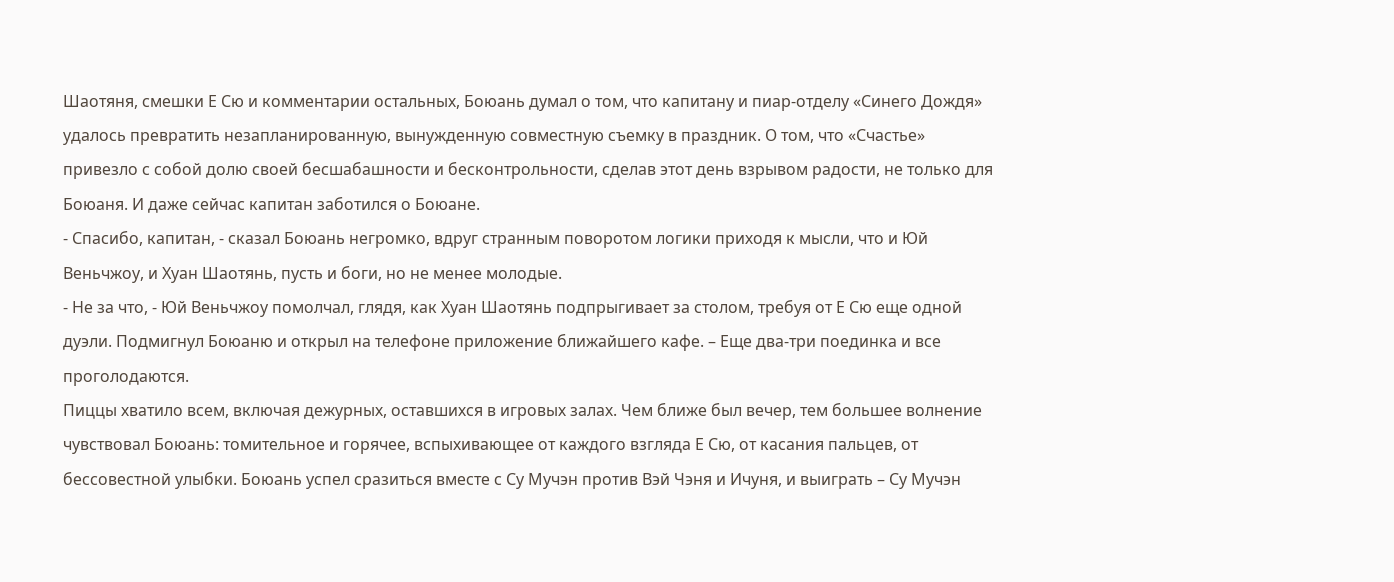Шаотяня, смешки Е Сю и комментарии остальных, Боюань думал о том, что капитану и пиар-отделу «Синего Дождя» удалось превратить незапланированную, вынужденную совместную съемку в праздник. О том, что «Счастье» привезло с собой долю своей бесшабашности и бесконтрольности, сделав этот день взрывом радости, не только для Боюаня. И даже сейчас капитан заботился о Боюане.
- Спасибо, капитан, - сказал Боюань негромко, вдруг странным поворотом логики приходя к мысли, что и Юй Веньчжоу, и Хуан Шаотянь, пусть и боги, но не менее молодые.
- Не за что, - Юй Веньчжоу помолчал, глядя, как Хуан Шаотянь подпрыгивает за столом, требуя от Е Сю еще одной дуэли. Подмигнул Боюаню и открыл на телефоне приложение ближайшего кафе. – Еще два-три поединка и все проголодаются.
Пиццы хватило всем, включая дежурных, оставшихся в игровых залах. Чем ближе был вечер, тем большее волнение чувствовал Боюань: томительное и горячее, вспыхивающее от каждого взгляда Е Сю, от касания пальцев, от бессовестной улыбки. Боюань успел сразиться вместе с Су Мучэн против Вэй Чэня и Ичуня, и выиграть – Су Мучэн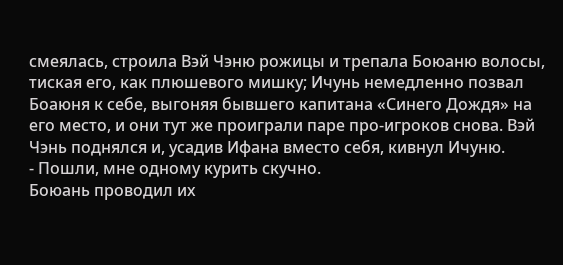смеялась, строила Вэй Чэню рожицы и трепала Боюаню волосы, тиская его, как плюшевого мишку; Ичунь немедленно позвал Боаюня к себе, выгоняя бывшего капитана «Синего Дождя» на его место, и они тут же проиграли паре про-игроков снова. Вэй Чэнь поднялся и, усадив Ифана вместо себя, кивнул Ичуню.
- Пошли, мне одному курить скучно.
Боюань проводил их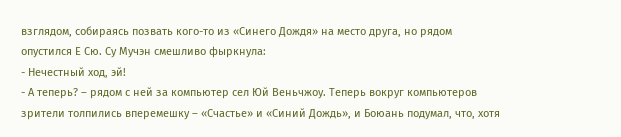взглядом, собираясь позвать кого-то из «Синего Дождя» на место друга, но рядом опустился Е Сю. Су Мучэн смешливо фыркнула:
- Нечестный ход, эй!
- А теперь? – рядом с ней за компьютер сел Юй Веньчжоу. Теперь вокруг компьютеров зрители толпились вперемешку – «Счастье» и «Синий Дождь», и Боюань подумал, что, хотя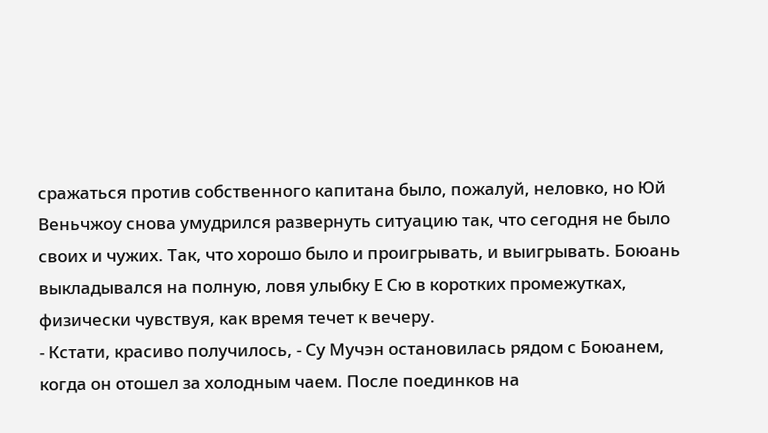сражаться против собственного капитана было, пожалуй, неловко, но Юй Веньчжоу снова умудрился развернуть ситуацию так, что сегодня не было своих и чужих. Так, что хорошо было и проигрывать, и выигрывать. Боюань выкладывался на полную, ловя улыбку Е Сю в коротких промежутках, физически чувствуя, как время течет к вечеру.
- Кстати, красиво получилось, - Су Мучэн остановилась рядом с Боюанем, когда он отошел за холодным чаем. После поединков на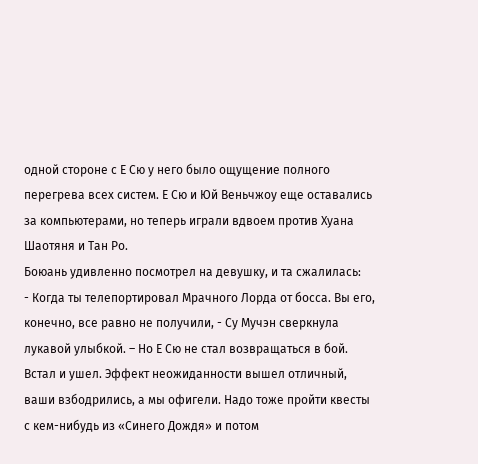одной стороне с Е Сю у него было ощущение полного перегрева всех систем. Е Сю и Юй Веньчжоу еще оставались за компьютерами, но теперь играли вдвоем против Хуана Шаотяня и Тан Ро.
Боюань удивленно посмотрел на девушку, и та сжалилась:
- Когда ты телепортировал Мрачного Лорда от босса. Вы его, конечно, все равно не получили, - Су Мучэн сверкнула лукавой улыбкой. – Но Е Сю не стал возвращаться в бой. Встал и ушел. Эффект неожиданности вышел отличный, ваши взбодрились, а мы офигели. Надо тоже пройти квесты с кем-нибудь из «Синего Дождя» и потом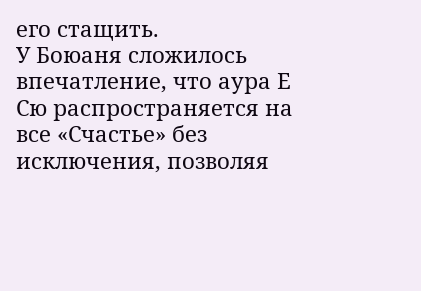его стащить.
У Боюаня сложилось впечатление, что аура Е Сю распространяется на все «Счастье» без исключения, позволяя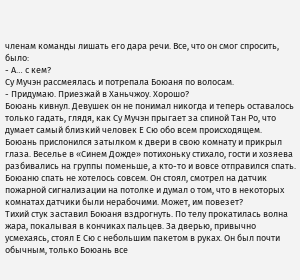членам команды лишать его дара речи. Все, что он смог спросить, было:
- А… с кем?
Су Мучэн рассмеялась и потрепала Боюаня по волосам.
- Придумаю. Приезжай в Ханьчжоу. Хорошо?
Боюань кивнул. Девушек он не понимал никогда и теперь оставалось только гадать, глядя, как Су Мучэн прыгает за спиной Тан Ро, что думает самый близкий человек Е Сю обо всем происходящем.
Боюань прислонился затылком к двери в свою комнату и прикрыл глаза. Веселье в «Синем Дожде» потихоньку стихало, гости и хозяева разбивались на группы поменьше, а кто-то и вовсе отправился спать. Боюаню спать не хотелось совсем. Он стоял, смотрел на датчик пожарной сигнализации на потолке и думал о том, что в некоторых комнатах датчики были нерабочими. Может, им повезет?
Тихий стук заставил Боюаня вздрогнуть. По телу прокатилась волна жара, покалывая в кончиках пальцев. За дверью, привычно усмехаясь, стоял Е Сю с небольшим пакетом в руках. Он был почти обычным, только Боюань все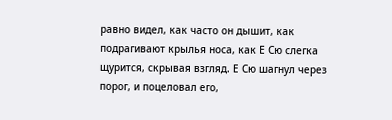равно видел, как часто он дышит, как подрагивают крылья носа, как Е Сю слегка щурится, скрывая взгляд. Е Сю шагнул через порог, и поцеловал его,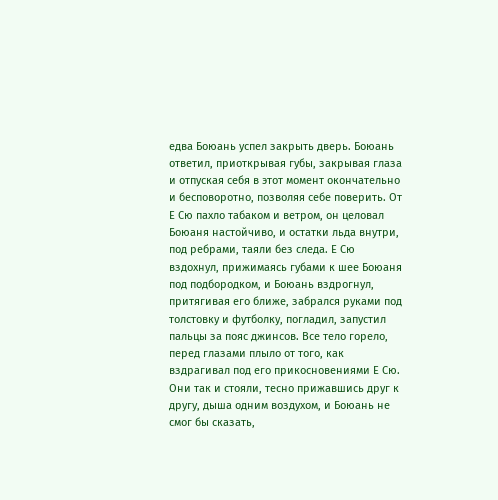едва Боюань успел закрыть дверь. Боюань ответил, приоткрывая губы, закрывая глаза и отпуская себя в этот момент окончательно и бесповоротно, позволяя себе поверить. От Е Сю пахло табаком и ветром, он целовал Боюаня настойчиво, и остатки льда внутри, под ребрами, таяли без следа. Е Сю вздохнул, прижимаясь губами к шее Боюаня под подбородком, и Боюань вздрогнул, притягивая его ближе, забрался руками под толстовку и футболку, погладил, запустил пальцы за пояс джинсов. Все тело горело, перед глазами плыло от того, как вздрагивал под его прикосновениями Е Сю. Они так и стояли, тесно прижавшись друг к другу, дыша одним воздухом, и Боюань не смог бы сказать,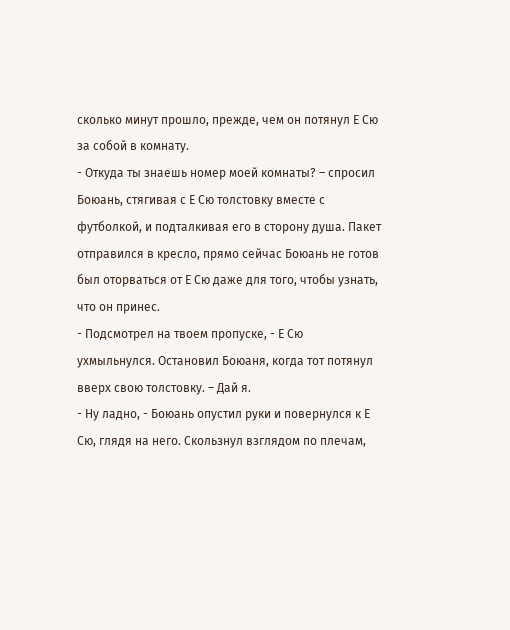сколько минут прошло, прежде, чем он потянул Е Сю за собой в комнату.
- Откуда ты знаешь номер моей комнаты? – спросил Боюань, стягивая с Е Сю толстовку вместе с футболкой, и подталкивая его в сторону душа. Пакет отправился в кресло, прямо сейчас Боюань не готов был оторваться от Е Сю даже для того, чтобы узнать, что он принес.
- Подсмотрел на твоем пропуске, - Е Сю ухмыльнулся. Остановил Боюаня, когда тот потянул вверх свою толстовку. – Дай я.
- Ну ладно, - Боюань опустил руки и повернулся к Е Сю, глядя на него. Скользнул взглядом по плечам,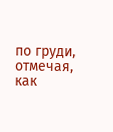по груди, отмечая, как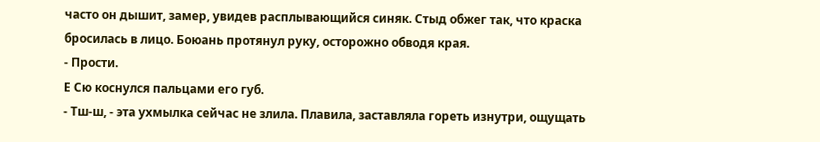часто он дышит, замер, увидев расплывающийся синяк. Стыд обжег так, что краска бросилась в лицо. Боюань протянул руку, осторожно обводя края.
- Прости.
Е Сю коснулся пальцами его губ.
- Тш-ш, - эта ухмылка сейчас не злила. Плавила, заставляла гореть изнутри, ощущать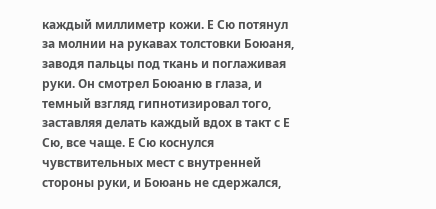каждый миллиметр кожи. Е Сю потянул за молнии на рукавах толстовки Боюаня, заводя пальцы под ткань и поглаживая руки. Он смотрел Боюаню в глаза, и темный взгляд гипнотизировал того, заставляя делать каждый вдох в такт с Е Сю, все чаще. Е Сю коснулся чувствительных мест с внутренней стороны руки, и Боюань не сдержался,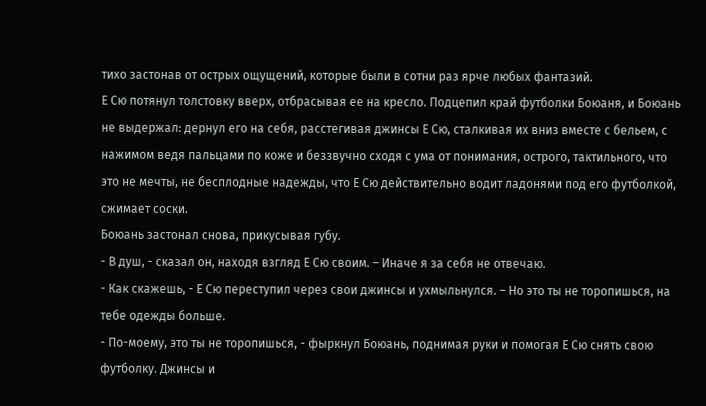тихо застонав от острых ощущений, которые были в сотни раз ярче любых фантазий.
Е Сю потянул толстовку вверх, отбрасывая ее на кресло. Подцепил край футболки Боюаня, и Боюань не выдержал: дернул его на себя, расстегивая джинсы Е Сю, сталкивая их вниз вместе с бельем, с нажимом ведя пальцами по коже и беззвучно сходя с ума от понимания, острого, тактильного, что это не мечты, не бесплодные надежды, что Е Сю действительно водит ладонями под его футболкой, сжимает соски.
Боюань застонал снова, прикусывая губу.
- В душ, - сказал он, находя взгляд Е Сю своим. – Иначе я за себя не отвечаю.
- Как скажешь, - Е Сю переступил через свои джинсы и ухмыльнулся. – Но это ты не торопишься, на тебе одежды больше.
- По-моему, это ты не торопишься, - фыркнул Боюань, поднимая руки и помогая Е Сю снять свою футболку. Джинсы и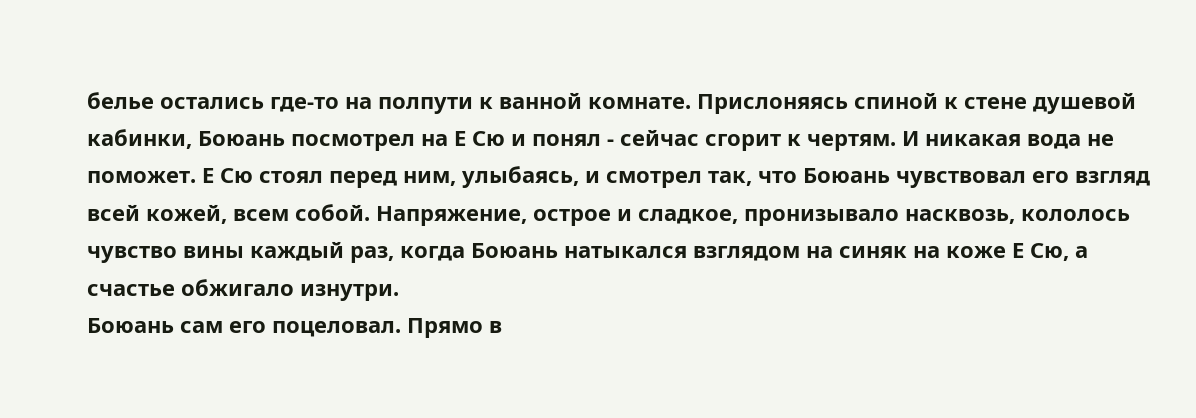белье остались где-то на полпути к ванной комнате. Прислоняясь спиной к стене душевой кабинки, Боюань посмотрел на Е Сю и понял - сейчас сгорит к чертям. И никакая вода не поможет. Е Сю стоял перед ним, улыбаясь, и смотрел так, что Боюань чувствовал его взгляд всей кожей, всем собой. Напряжение, острое и сладкое, пронизывало насквозь, кололось чувство вины каждый раз, когда Боюань натыкался взглядом на синяк на коже Е Сю, а счастье обжигало изнутри.
Боюань сам его поцеловал. Прямо в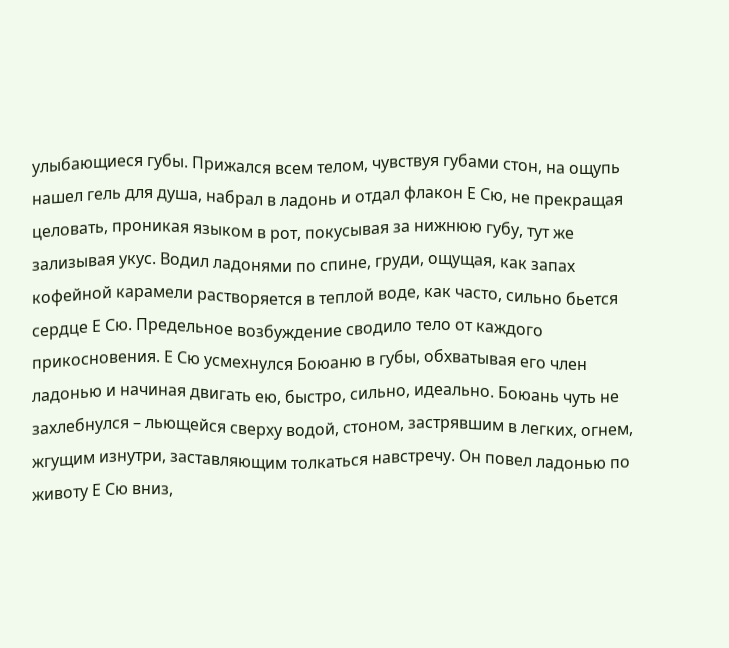улыбающиеся губы. Прижался всем телом, чувствуя губами стон, на ощупь нашел гель для душа, набрал в ладонь и отдал флакон Е Сю, не прекращая целовать, проникая языком в рот, покусывая за нижнюю губу, тут же зализывая укус. Водил ладонями по спине, груди, ощущая, как запах кофейной карамели растворяется в теплой воде, как часто, сильно бьется сердце Е Сю. Предельное возбуждение сводило тело от каждого прикосновения. Е Сю усмехнулся Боюаню в губы, обхватывая его член ладонью и начиная двигать ею, быстро, сильно, идеально. Боюань чуть не захлебнулся – льющейся сверху водой, стоном, застрявшим в легких, огнем, жгущим изнутри, заставляющим толкаться навстречу. Он повел ладонью по животу Е Сю вниз,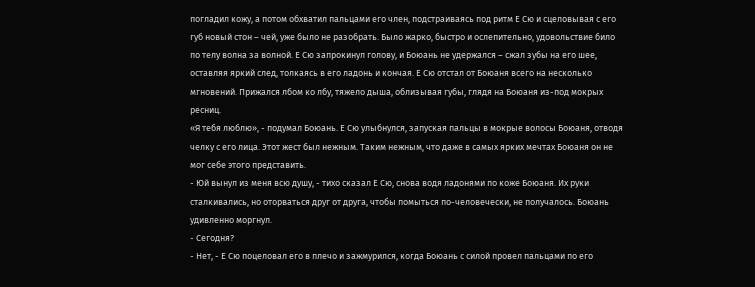погладил кожу, а потом обхватил пальцами его член, подстраиваясь под ритм Е Сю и сцеловывая с его губ новый стон – чей, уже было не разобрать. Было жарко, быстро и ослепительно, удовольствие било по телу волна за волной. Е Сю запрокинул голову, и Боюань не удержался – сжал зубы на его шее, оставляя яркий след, толкаясь в его ладонь и кончая. Е Сю отстал от Боюаня всего на несколько мгновений. Прижался лбом ко лбу, тяжело дыша, облизывая губы, глядя на Боюаня из-под мокрых ресниц.
«Я тебя люблю», - подумал Боюань. Е Сю улыбнулся, запуская пальцы в мокрые волосы Боюаня, отводя челку с его лица. Этот жест был нежным. Таким нежным, что даже в самых ярких мечтах Боюаня он не мог себе этого представить.
- Юй вынул из меня всю душу, - тихо сказал Е Сю, снова водя ладонями по коже Боюаня. Их руки сталкивались, но оторваться друг от друга, чтобы помыться по-человечески, не получалось. Боюань удивленно моргнул.
- Сегодня?
- Нет, - Е Сю поцеловал его в плечо и зажмурился, когда Боюань с силой провел пальцами по его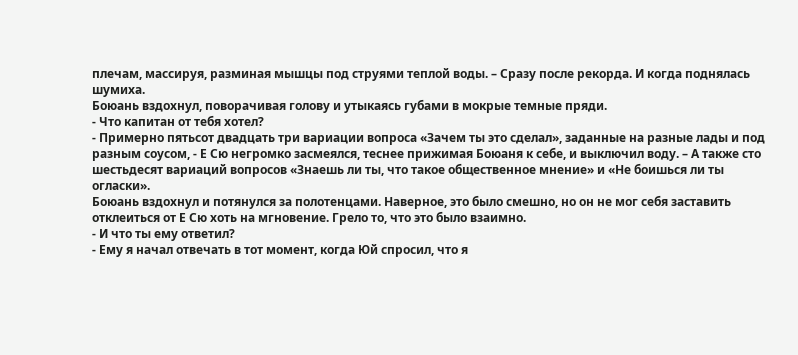плечам, массируя, разминая мышцы под струями теплой воды. – Сразу после рекорда. И когда поднялась шумиха.
Боюань вздохнул, поворачивая голову и утыкаясь губами в мокрые темные пряди.
- Что капитан от тебя хотел?
- Примерно пятьсот двадцать три вариации вопроса «Зачем ты это сделал», заданные на разные лады и под разным соусом, - Е Сю негромко засмеялся, теснее прижимая Боюаня к себе, и выключил воду. – А также сто шестьдесят вариаций вопросов «Знаешь ли ты, что такое общественное мнение» и «Не боишься ли ты огласки».
Боюань вздохнул и потянулся за полотенцами. Наверное, это было смешно, но он не мог себя заставить отклеиться от Е Сю хоть на мгновение. Грело то, что это было взаимно.
- И что ты ему ответил?
- Ему я начал отвечать в тот момент, когда Юй спросил, что я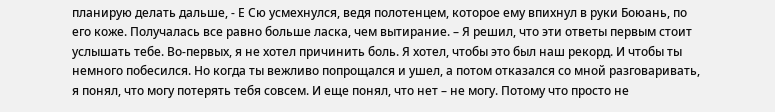планирую делать дальше, - Е Сю усмехнулся, ведя полотенцем, которое ему впихнул в руки Боюань, по его коже. Получалась все равно больше ласка, чем вытирание. – Я решил, что эти ответы первым стоит услышать тебе. Во-первых, я не хотел причинить боль. Я хотел, чтобы это был наш рекорд. И чтобы ты немного побесился. Но когда ты вежливо попрощался и ушел, а потом отказался со мной разговаривать, я понял, что могу потерять тебя совсем. И еще понял, что нет – не могу. Потому что просто не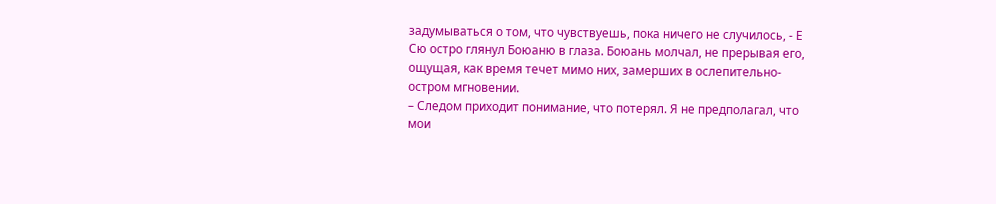задумываться о том, что чувствуешь, пока ничего не случилось, - Е Сю остро глянул Боюаню в глаза. Боюань молчал, не прерывая его, ощущая, как время течет мимо них, замерших в ослепительно-остром мгновении.
– Следом приходит понимание, что потерял. Я не предполагал, что мои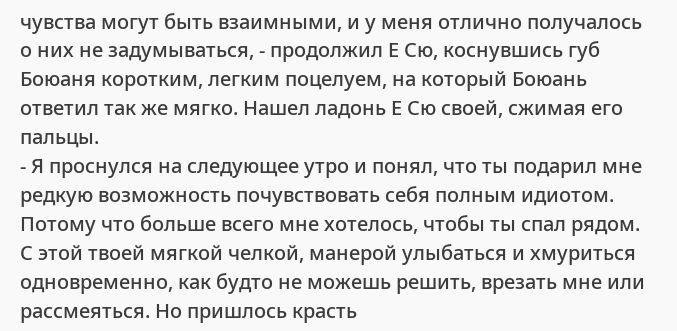чувства могут быть взаимными, и у меня отлично получалось о них не задумываться, - продолжил Е Сю, коснувшись губ Боюаня коротким, легким поцелуем, на который Боюань ответил так же мягко. Нашел ладонь Е Сю своей, сжимая его пальцы.
- Я проснулся на следующее утро и понял, что ты подарил мне редкую возможность почувствовать себя полным идиотом. Потому что больше всего мне хотелось, чтобы ты спал рядом. С этой твоей мягкой челкой, манерой улыбаться и хмуриться одновременно, как будто не можешь решить, врезать мне или рассмеяться. Но пришлось красть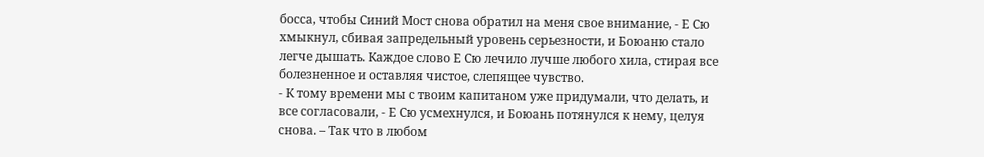босса, чтобы Синий Мост снова обратил на меня свое внимание, - Е Сю хмыкнул, сбивая запредельный уровень серьезности, и Боюаню стало легче дышать. Каждое слово Е Сю лечило лучше любого хила, стирая все болезненное и оставляя чистое, слепящее чувство.
- К тому времени мы с твоим капитаном уже придумали, что делать, и все согласовали, - Е Сю усмехнулся, и Боюань потянулся к нему, целуя снова. – Так что в любом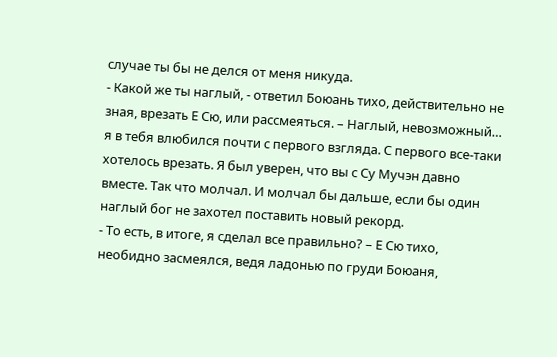случае ты бы не делся от меня никуда.
- Какой же ты наглый, - ответил Боюань тихо, действительно не зная, врезать Е Сю, или рассмеяться. – Наглый, невозможный… я в тебя влюбился почти с первого взгляда. С первого все-таки хотелось врезать. Я был уверен, что вы с Су Мучэн давно вместе. Так что молчал. И молчал бы дальше, если бы один наглый бог не захотел поставить новый рекорд.
- То есть, в итоге, я сделал все правильно? – Е Сю тихо, необидно засмеялся, ведя ладонью по груди Боюаня,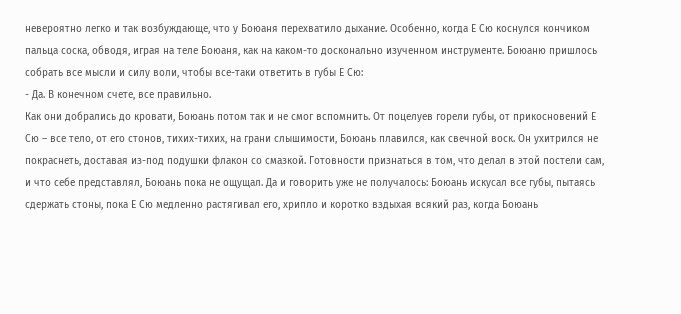невероятно легко и так возбуждающе, что у Боюаня перехватило дыхание. Особенно, когда Е Сю коснулся кончиком пальца соска, обводя, играя на теле Боюаня, как на каком-то досконально изученном инструменте. Боюаню пришлось собрать все мысли и силу воли, чтобы все-таки ответить в губы Е Сю:
- Да. В конечном счете, все правильно.
Как они добрались до кровати, Боюань потом так и не смог вспомнить. От поцелуев горели губы, от прикосновений Е Сю – все тело, от его стонов, тихих-тихих, на грани слышимости, Боюань плавился, как свечной воск. Он ухитрился не покраснеть, доставая из-под подушки флакон со смазкой. Готовности признаться в том, что делал в этой постели сам, и что себе представлял, Боюань пока не ощущал. Да и говорить уже не получалось: Боюань искусал все губы, пытаясь сдержать стоны, пока Е Сю медленно растягивал его, хрипло и коротко вздыхая всякий раз, когда Боюань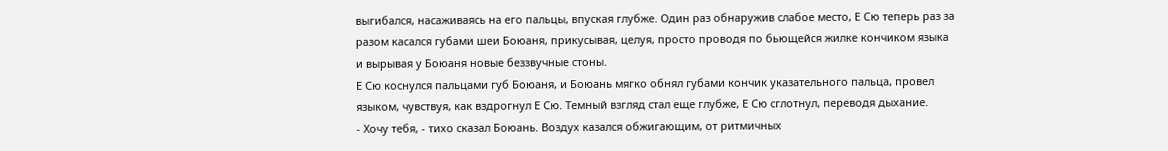выгибался, насаживаясь на его пальцы, впуская глубже. Один раз обнаружив слабое место, Е Сю теперь раз за разом касался губами шеи Боюаня, прикусывая, целуя, просто проводя по бьющейся жилке кончиком языка и вырывая у Боюаня новые беззвучные стоны.
Е Сю коснулся пальцами губ Боюаня, и Боюань мягко обнял губами кончик указательного пальца, провел языком, чувствуя, как вздрогнул Е Сю. Темный взгляд стал еще глубже, Е Сю сглотнул, переводя дыхание.
- Хочу тебя, - тихо сказал Боюань. Воздух казался обжигающим, от ритмичных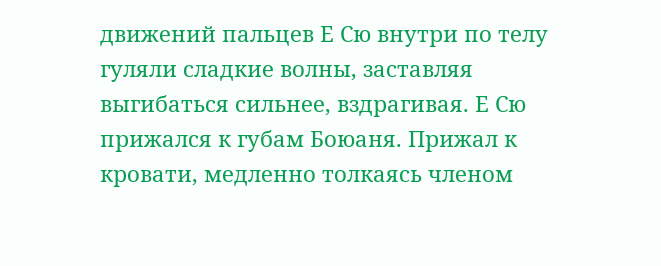движений пальцев Е Сю внутри по телу гуляли сладкие волны, заставляя выгибаться сильнее, вздрагивая. Е Сю прижался к губам Боюаня. Прижал к кровати, медленно толкаясь членом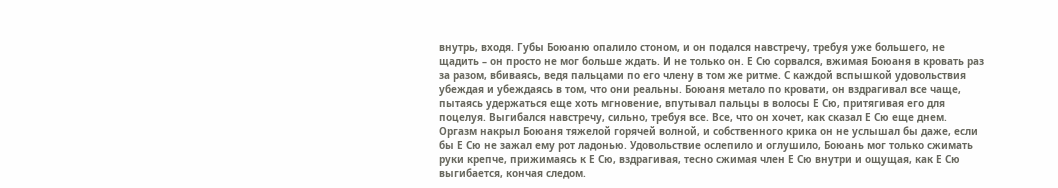внутрь, входя. Губы Боюаню опалило стоном, и он подался навстречу, требуя уже большего, не щадить – он просто не мог больше ждать. И не только он. Е Сю сорвался, вжимая Боюаня в кровать раз за разом, вбиваясь, ведя пальцами по его члену в том же ритме. С каждой вспышкой удовольствия убеждая и убеждаясь в том, что они реальны. Боюаня метало по кровати, он вздрагивал все чаще, пытаясь удержаться еще хоть мгновение, впутывал пальцы в волосы Е Сю, притягивая его для поцелуя. Выгибался навстречу, сильно, требуя все. Все, что он хочет, как сказал Е Сю еще днем. Оргазм накрыл Боюаня тяжелой горячей волной, и собственного крика он не услышал бы даже, если бы Е Сю не зажал ему рот ладонью. Удовольствие ослепило и оглушило, Боюань мог только сжимать руки крепче, прижимаясь к Е Сю, вздрагивая, тесно сжимая член Е Сю внутри и ощущая, как Е Сю выгибается, кончая следом.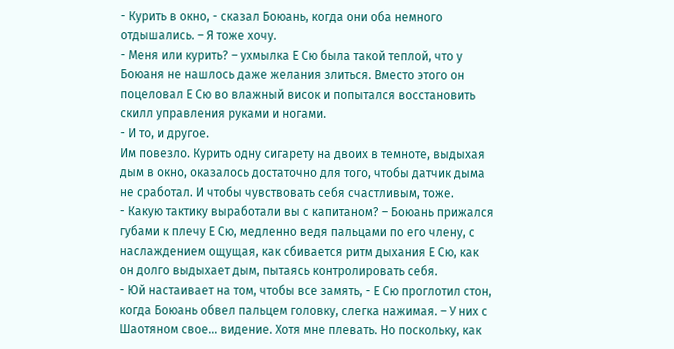- Курить в окно, - сказал Боюань, когда они оба немного отдышались. – Я тоже хочу.
- Меня или курить? – ухмылка Е Сю была такой теплой, что у Боюаня не нашлось даже желания злиться. Вместо этого он поцеловал Е Сю во влажный висок и попытался восстановить скилл управления руками и ногами.
- И то, и другое.
Им повезло. Курить одну сигарету на двоих в темноте, выдыхая дым в окно, оказалось достаточно для того, чтобы датчик дыма не сработал. И чтобы чувствовать себя счастливым, тоже.
- Какую тактику выработали вы с капитаном? – Боюань прижался губами к плечу Е Сю, медленно ведя пальцами по его члену, с наслаждением ощущая, как сбивается ритм дыхания Е Сю, как он долго выдыхает дым, пытаясь контролировать себя.
- Юй настаивает на том, чтобы все замять, - Е Сю проглотил стон, когда Боюань обвел пальцем головку, слегка нажимая. – У них с Шаотяном свое… видение. Хотя мне плевать. Но поскольку, как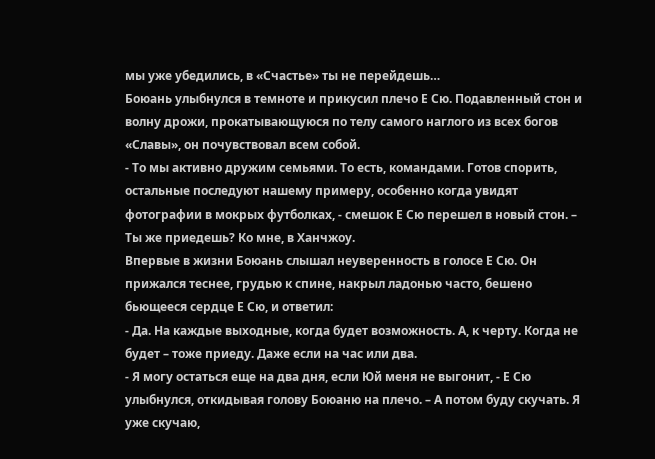мы уже убедились, в «Счастье» ты не перейдешь…
Боюань улыбнулся в темноте и прикусил плечо Е Сю. Подавленный стон и волну дрожи, прокатывающуюся по телу самого наглого из всех богов «Славы», он почувствовал всем собой.
- То мы активно дружим семьями. То есть, командами. Готов спорить, остальные последуют нашему примеру, особенно когда увидят фотографии в мокрых футболках, - смешок Е Сю перешел в новый стон. – Ты же приедешь? Ко мне, в Ханчжоу.
Впервые в жизни Боюань слышал неуверенность в голосе Е Сю. Он прижался теснее, грудью к спине, накрыл ладонью часто, бешено бьющееся сердце Е Сю, и ответил:
- Да. На каждые выходные, когда будет возможность. А, к черту. Когда не будет – тоже приеду. Даже если на час или два.
- Я могу остаться еще на два дня, если Юй меня не выгонит, - Е Сю улыбнулся, откидывая голову Боюаню на плечо. – А потом буду скучать. Я уже скучаю,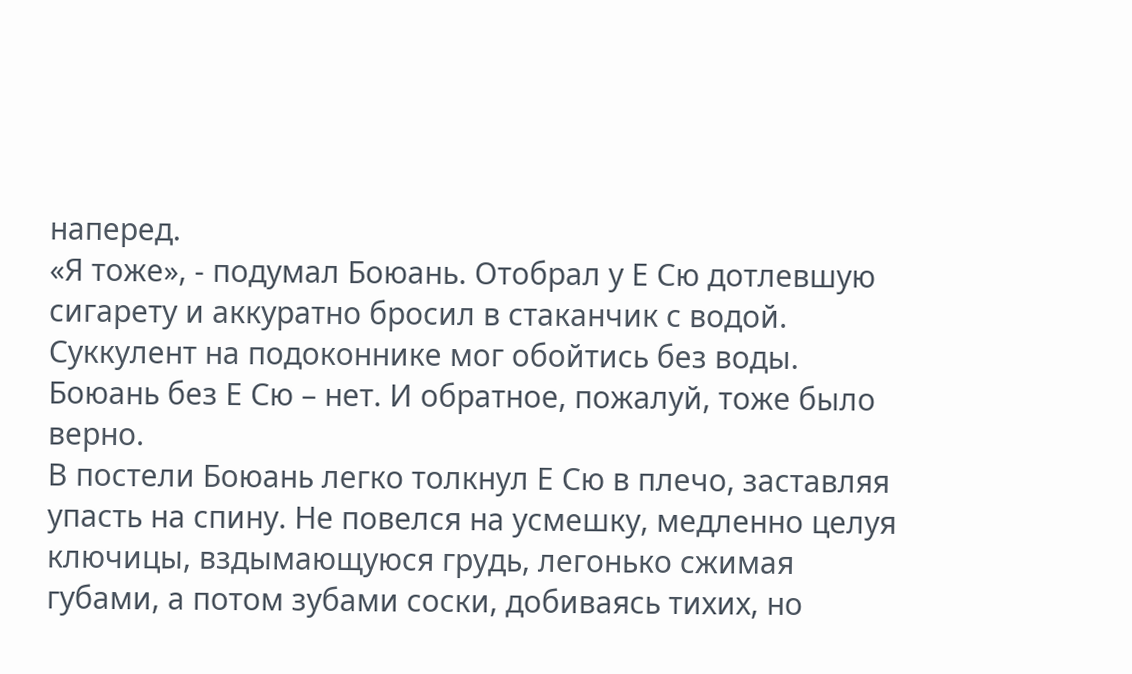наперед.
«Я тоже», - подумал Боюань. Отобрал у Е Сю дотлевшую сигарету и аккуратно бросил в стаканчик с водой. Суккулент на подоконнике мог обойтись без воды. Боюань без Е Сю – нет. И обратное, пожалуй, тоже было верно.
В постели Боюань легко толкнул Е Сю в плечо, заставляя упасть на спину. Не повелся на усмешку, медленно целуя ключицы, вздымающуюся грудь, легонько сжимая губами, а потом зубами соски, добиваясь тихих, но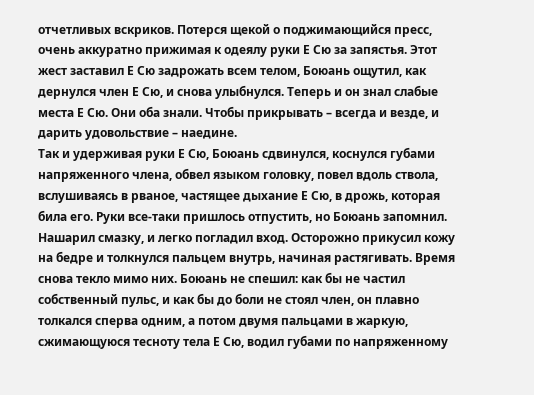отчетливых вскриков. Потерся щекой о поджимающийся пресс, очень аккуратно прижимая к одеялу руки Е Сю за запястья. Этот жест заставил Е Сю задрожать всем телом, Боюань ощутил, как дернулся член Е Сю, и снова улыбнулся. Теперь и он знал слабые места Е Сю. Они оба знали. Чтобы прикрывать – всегда и везде, и дарить удовольствие – наедине.
Так и удерживая руки Е Сю, Боюань сдвинулся, коснулся губами напряженного члена, обвел языком головку, повел вдоль ствола, вслушиваясь в рваное, частящее дыхание Е Сю, в дрожь, которая била его. Руки все-таки пришлось отпустить, но Боюань запомнил. Нашарил смазку, и легко погладил вход. Осторожно прикусил кожу на бедре и толкнулся пальцем внутрь, начиная растягивать. Время снова текло мимо них. Боюань не спешил: как бы не частил собственный пульс, и как бы до боли не стоял член, он плавно толкался сперва одним, а потом двумя пальцами в жаркую, сжимающуюся тесноту тела Е Сю, водил губами по напряженному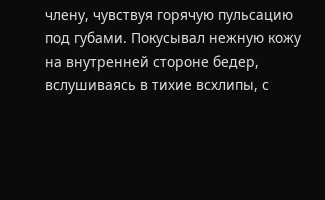члену, чувствуя горячую пульсацию под губами. Покусывал нежную кожу на внутренней стороне бедер, вслушиваясь в тихие всхлипы, с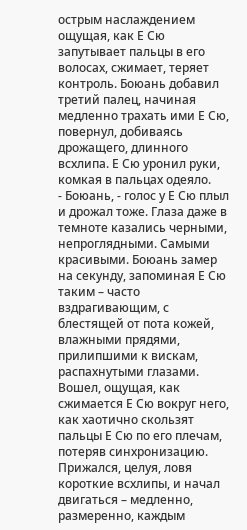острым наслаждением ощущая, как Е Сю запутывает пальцы в его волосах, сжимает, теряет контроль. Боюань добавил третий палец, начиная медленно трахать ими Е Сю, повернул, добиваясь дрожащего, длинного всхлипа. Е Сю уронил руки, комкая в пальцах одеяло.
- Боюань, - голос у Е Сю плыл и дрожал тоже. Глаза даже в темноте казались черными, непроглядными. Самыми красивыми. Боюань замер на секунду, запоминая Е Сю таким – часто вздрагивающим, с блестящей от пота кожей, влажными прядями, прилипшими к вискам, распахнутыми глазами. Вошел, ощущая, как сжимается Е Сю вокруг него, как хаотично скользят пальцы Е Сю по его плечам, потеряв синхронизацию. Прижался, целуя, ловя короткие всхлипы, и начал двигаться – медленно, размеренно, каждым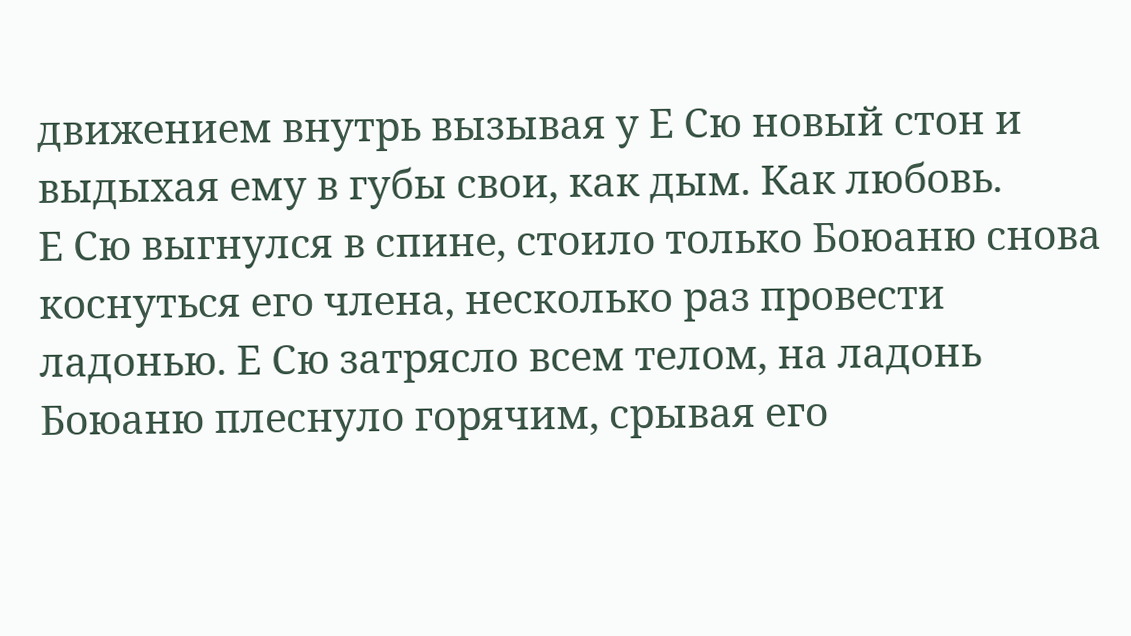движением внутрь вызывая у Е Сю новый стон и выдыхая ему в губы свои, как дым. Как любовь.
Е Сю выгнулся в спине, стоило только Боюаню снова коснуться его члена, несколько раз провести ладонью. Е Сю затрясло всем телом, на ладонь Боюаню плеснуло горячим, срывая его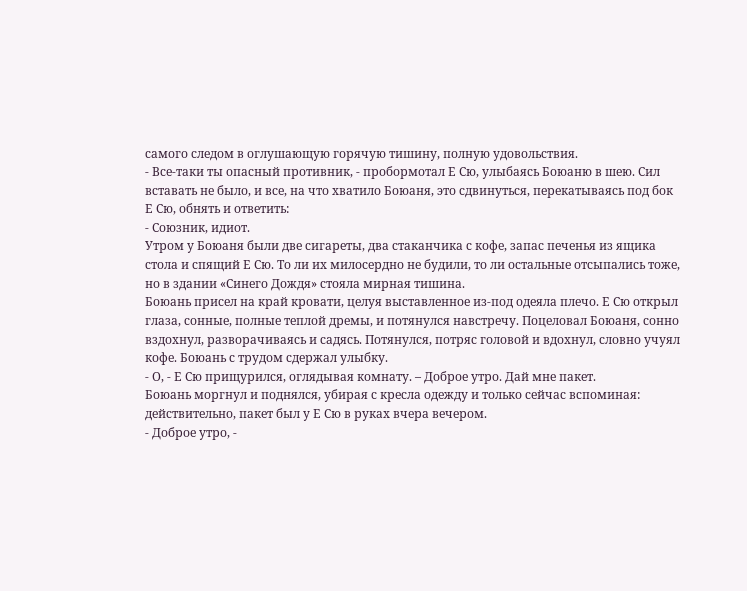самого следом в оглушающую горячую тишину, полную удовольствия.
- Все-таки ты опасный противник, - пробормотал Е Сю, улыбаясь Боюаню в шею. Сил вставать не было, и все, на что хватило Боюаня, это сдвинуться, перекатываясь под бок Е Сю, обнять и ответить:
- Союзник, идиот.
Утром у Боюаня были две сигареты, два стаканчика с кофе, запас печенья из ящика стола и спящий Е Сю. То ли их милосердно не будили, то ли остальные отсыпались тоже, но в здании «Синего Дождя» стояла мирная тишина.
Боюань присел на край кровати, целуя выставленное из-под одеяла плечо. Е Сю открыл глаза, сонные, полные теплой дремы, и потянулся навстречу. Поцеловал Боюаня, сонно вздохнул, разворачиваясь и садясь. Потянулся, потряс головой и вдохнул, словно учуял кофе. Боюань с трудом сдержал улыбку.
- О, - Е Сю прищурился, оглядывая комнату. – Доброе утро. Дай мне пакет.
Боюань моргнул и поднялся, убирая с кресла одежду и только сейчас вспоминая: действительно, пакет был у Е Сю в руках вчера вечером.
- Доброе утро, -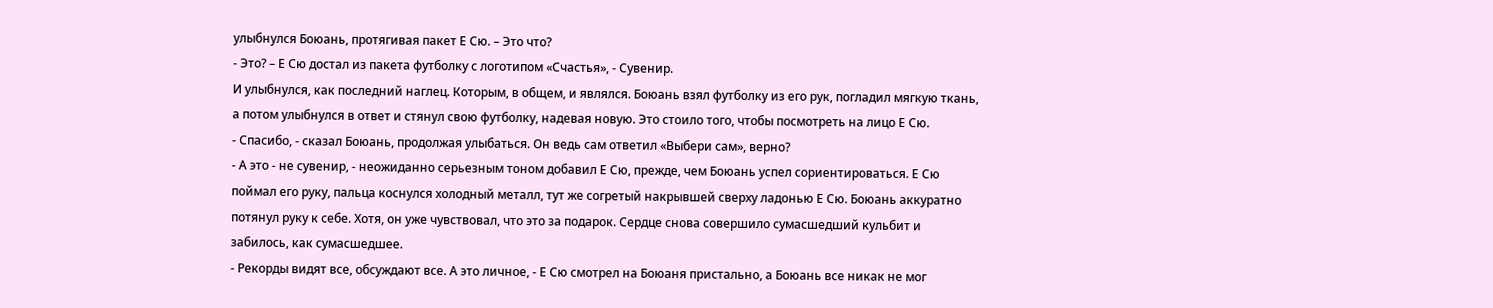улыбнулся Боюань, протягивая пакет Е Сю. – Это что?
- Это? – Е Сю достал из пакета футболку с логотипом «Счастья», - Сувенир.
И улыбнулся, как последний наглец. Которым, в общем, и являлся. Боюань взял футболку из его рук, погладил мягкую ткань, а потом улыбнулся в ответ и стянул свою футболку, надевая новую. Это стоило того, чтобы посмотреть на лицо Е Сю.
- Спасибо, - сказал Боюань, продолжая улыбаться. Он ведь сам ответил «Выбери сам», верно?
- А это - не сувенир, - неожиданно серьезным тоном добавил Е Сю, прежде, чем Боюань успел сориентироваться. Е Сю поймал его руку, пальца коснулся холодный металл, тут же согретый накрывшей сверху ладонью Е Сю. Боюань аккуратно потянул руку к себе. Хотя, он уже чувствовал, что это за подарок. Сердце снова совершило сумасшедший кульбит и забилось, как сумасшедшее.
- Рекорды видят все, обсуждают все. А это личное, - Е Сю смотрел на Боюаня пристально, а Боюань все никак не мог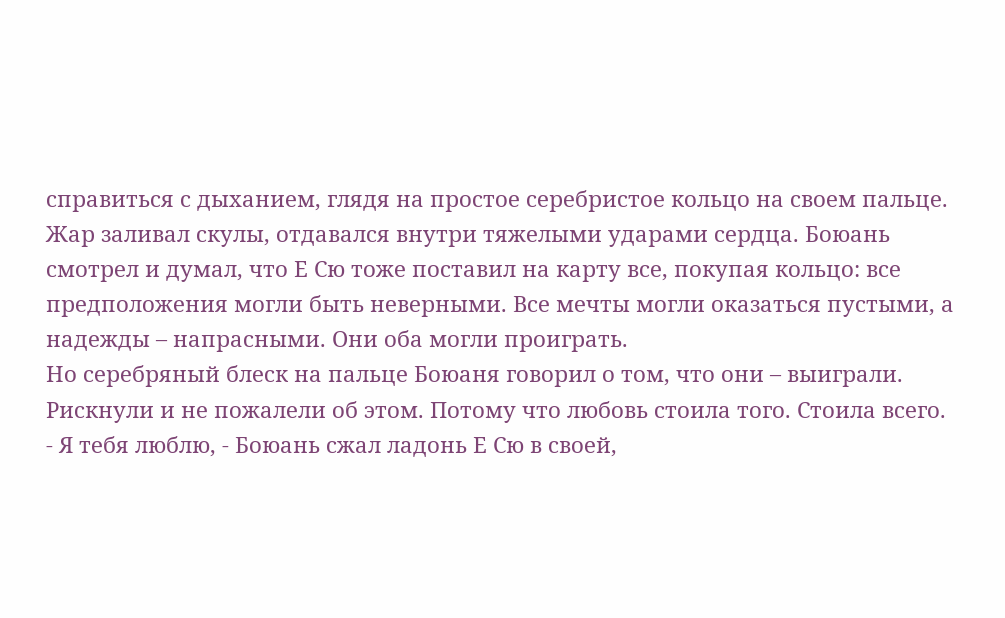справиться с дыханием, глядя на простое серебристое кольцо на своем пальце. Жар заливал скулы, отдавался внутри тяжелыми ударами сердца. Боюань смотрел и думал, что Е Сю тоже поставил на карту все, покупая кольцо: все предположения могли быть неверными. Все мечты могли оказаться пустыми, а надежды – напрасными. Они оба могли проиграть.
Но серебряный блеск на пальце Боюаня говорил о том, что они – выиграли. Рискнули и не пожалели об этом. Потому что любовь стоила того. Стоила всего.
- Я тебя люблю, - Боюань сжал ладонь Е Сю в своей,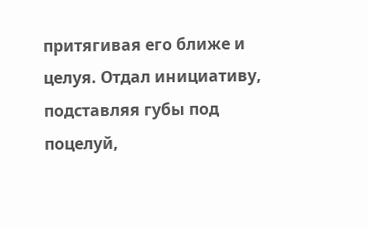притягивая его ближе и целуя. Отдал инициативу, подставляя губы под поцелуй,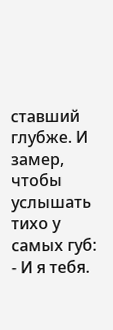ставший глубже. И замер, чтобы услышать тихо у самых губ:
- И я тебя.